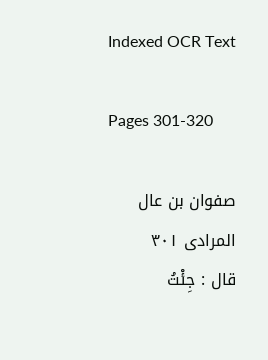Indexed OCR Text

Pages 301-320

صفوان بن عال المرادى ٣٠١
قال : جِئْتُ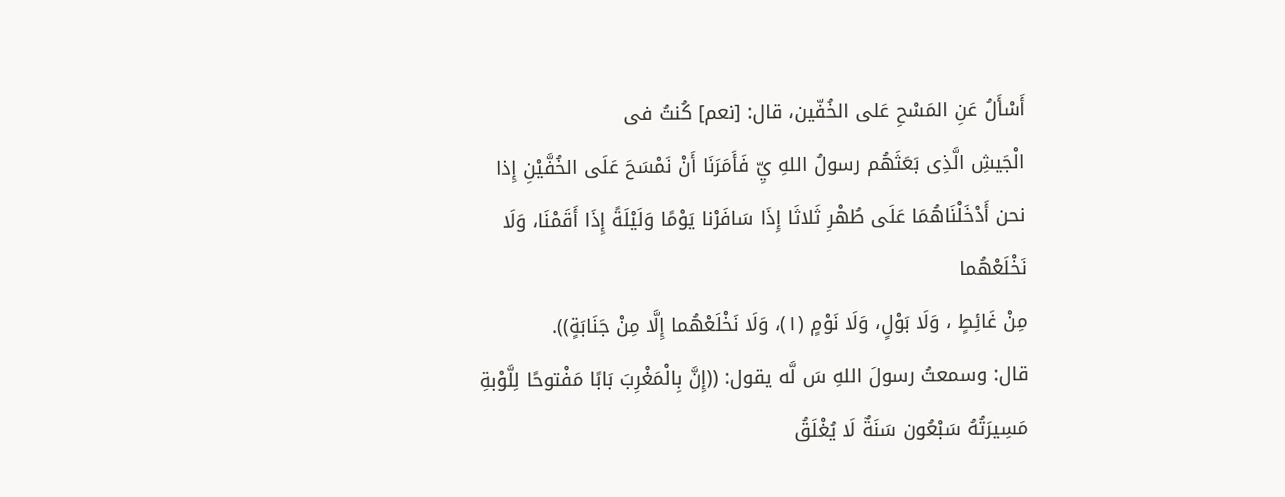أَسْأَلُ عَنِ المَسْحِ عَلى الخُفّين، قال: [نعم] كُنتُ فى
الْجَيشِ الَّذِى بَعَثَهُم رسولُ اللهِ يِّ فَأَمَرَنَا أَنْ نَمْسَحَ عَلَى الخُفَّيْنِ إِذا
نحن أَدْخَلْنَاهُمَا عَلَى طُهْرِ ثَلاثَا إِذَا سَافَرْنا يَوْمًا وَلَيْلَةً إِذَا أَقَمْنَا، وَلَا نَخْلَعْهُما
مِنْ غَائِطٍ ، وَلَا بَوْلٍ، وَلَا نَوْمٍ (١)، وَلَا نَخْلَعْهُما إِلَّا مِنْ جَنَابَةٍ)).
قال: وسمعتُ رسولَ اللهِ سَ لَّه يقول: ((إِنَّ بِالْمَغْرِبَ بَابًا مَفْتوحًا لِلَّوْبةِ
مَسِيرَتُهُ سَبْعُون سَنَةٌ لَا يُغْلَقُ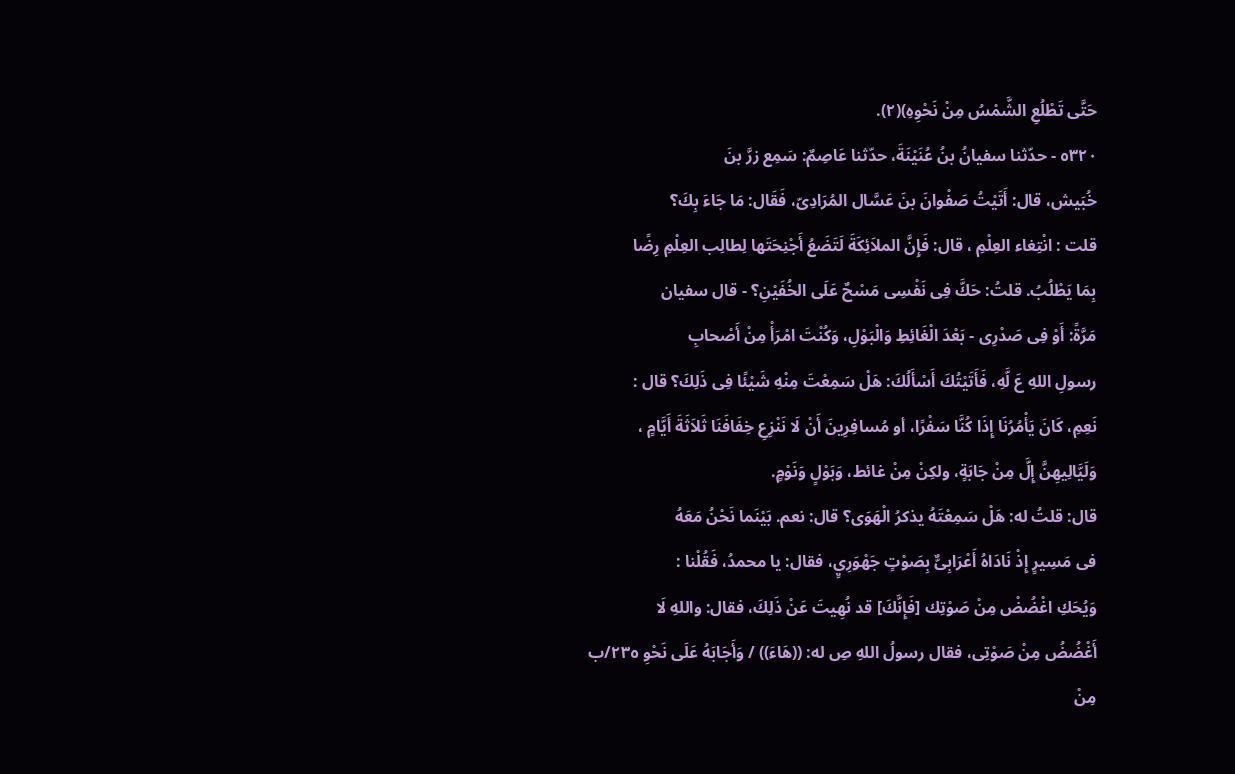حَتَّى تَطْلُعِ الشَّمْسُ مِنْ نَحْوِهِ)(٢).
٥٣٢٠ - حدّثنا سفيانُ بنُ عُنَيْنَةَ، حدّثنا عَاصِمٌ: سَمِع زرَّ بنَ
خُبَيش، قال: أَتَيْتُ صَفْوانَ بنَ عَسَّال المُرَادِىّ، فَقَال: مَا جَاءَ بِكَ؟
قلت : انْتِغاء العِلْمِ ، قال: فَإِنَّ الملاَئِكَةَ لَتَضَعُ أَجْنِحَتَها لِطالِب العِلْمِ رِضًا
بِمَا يَطْلُبُ. قلتُ: حَكَّ فِى نَفْسِى مَسْحٌ عَلَى الخُفَيْنِ؟ - قال سفيان
مَرَّةً: أَوْ فِى صَدْرِى - بَعْدَ الْغَائِطِ وَالْبَوْلِ، وَكُنْتَ امْرَأْ مِنْ أَصْحابِ
رسولِ اللهِ عَ لَّهِ، فَأَتَيْتُكَ أَسْأَلُكَ: هَلْ سَمِعْتَ مِنْهِ شَيْئًا فِى ذَلِكَ؟ قال :
نَعِمِ، كَانَ يَأْمُرُنَا إِذَا كُنَّا سَفْرًا، أو مُسافِرِينَ أَنْ لَا نَنْزِعِ خِفَافَنَا ثَلاَثَةَ أَيَّامٍ ،
وَلَيَّالِيهِنَّ إِلَّ مِنْ جَابَةٍ، ولكِنْ مِنْ غائط، وَبَوْلٍ وَنَوْمٍ.
قال: قلتُ له: هَلْ سَمِعْتَهُ يذكرُ الْهَوَى؟ قال: نعم. بَيْنَما نَحْنُ مَعَهُ
فى مَسِيرٍ إِذْ نَادَاهُ أَعْرَابِىٌّ بِصَوْتٍ جَهْوَرِيٍ، فقال: يا محمدُ، فَقُلْنا :
وَيُحَكِ اغْضُضْ مِنْ صَوْتِك [فَإِنَّكَ] قد نُهِيتَ عَنْ ذَلِكَ، فقال: واللهِ لَا
أَغْضُضُ مِنْ صَوْتِى، فقال رسولُ اللهِ صِ له: ((هَاءَ)) / وَأَجَابَهُ عَلَى نَحْوِ ٢٣٥/ب
مِنْ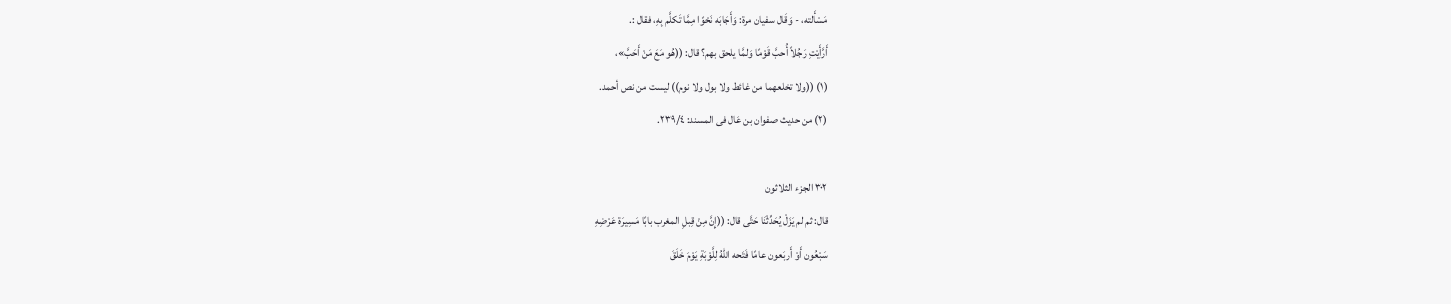مَسْأَلته، - وَقَال سفيان مرة: وَأَجَابَه نَحْوًا مِمَّا تَكلَّم بِهِ، فقال :.
أَرَّأَيْتِ رَجُلاً أُحبَّ قَوْمًا وَلمَّا يلحق بهم؟ قال: ((هُو مَعَ مَنْ أَحَبَّ»،
(١) ((ولا تخلعهما من غائط ولا بول ولا نوم)) ليست من نص أحمد.
(٢) من حديث صفوان بن عَال فى المسند: ٢٣٩/٤.

٣٠٢ الجزء الثلاثون
قال: ثم لم يَزَلْ يُحَدِّثْنَا حَتَّى قال: ((إِنَّ مِنْ قِبلِ المغرب بابًا مَسِيرَة عَرْضِهِ
سَبْعُون أَوْ أَربَعون عامًا فَتَحه اللهُ لِلَّوْبَةِ يَوْمَ خَلَقَ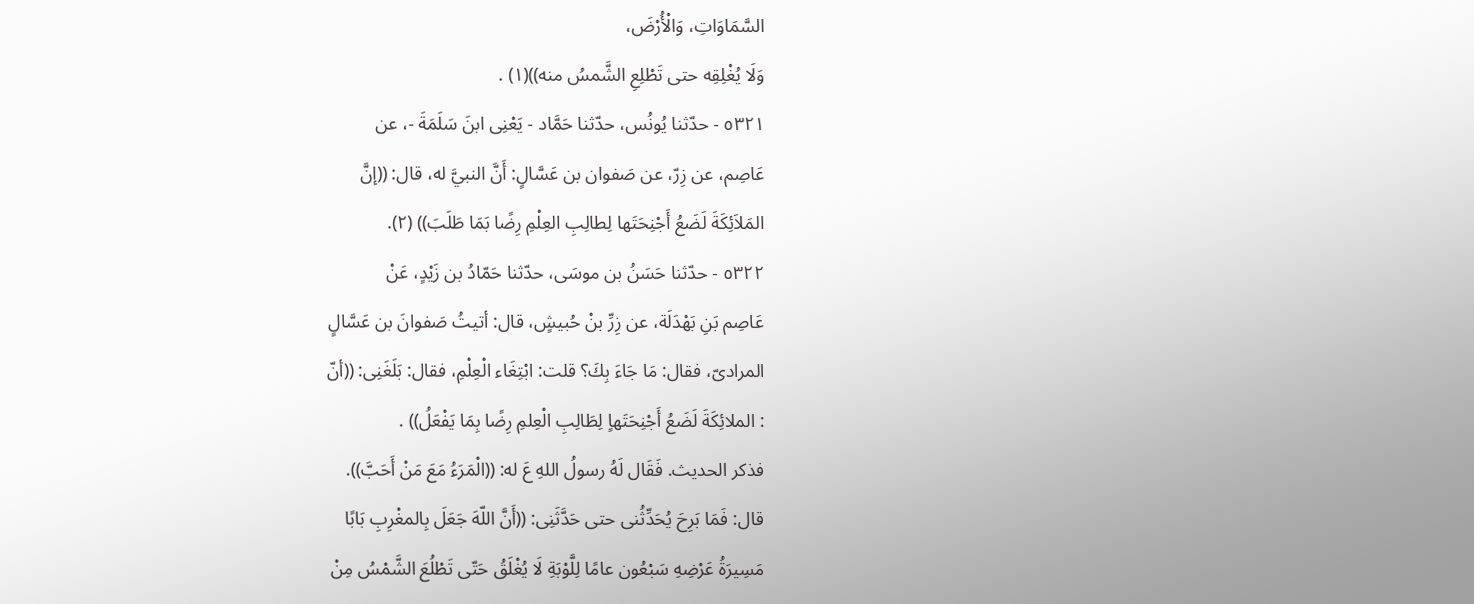السَّمَاوَاتِ، وَالْأُرْضَ،
وَلَا يُغْلِقِه حتى تَطْلِعِ الشَّمسُ منه))(١) .
٥٣٢١ - حدّثنا يُونُس، حدّثنا حَمَّاد - يَعْنِى ابنَ سَلَمَةَ -، عن
عَاصِم، عن زِرّ، عن صَفوان بن عَسَّالٍ: أَنَّ النبيَّ له، قال: ((إنَّ
المَلاَئِكَةَ لَضَعُ أَجْنِحَتَها لِطالِبِ العِلْمِ رِضًا بَمَا طَلَبَ)) (٢).
٥٣٢٢ - حدّثنا حَسَنُ بن موسَى، حدّثنا حَمّادُ بن زَيْدٍ، عَنْ
عَاصِم بَنِ بَهْدَلَة، عن زِرِّ بنْ حُبيشٍ، قال: أتيتُ صَفوانَ بن عَسَّالٍ
المرادىّ، فقال: مَا جَاءَ بِكَ؟ قلت: ابْتِغَاء الْعِلْمِ، فقال: بَلَغَنِى: ((أنّ
: الملائِكَةَ لَضَعُ أَجْنِحَتَهاٍ لِطَالِبِ الْعِلمِ رِضًا بِمَا يَفْعَلُ)) .
فذكر الحديث. فَقَال لَهُ رسولُ اللهِ عَ له: ((الْمَرَءُ مَعَ مَنْ أَحَبَّ)).
قال: فَمَا بَرِحَ يُحَدِّثُنى حتى حَدَّثَنِى: ((أَنَّ اللّهَ جَعَلَ بِالمغْرِبِ بَابًا
مَسِيرَةُ عَرْضِهِ سَبْعُون عامًا لِلَّوْبَةِ لَا يُغْلَقُ حَتّى تَطْلُعَ الشَّمْسُ مِنْ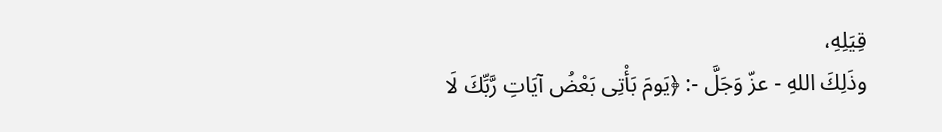قِيَلِهِ،
وذَلِكَ اللهِ - عزّ وَجَلَّ -: ﴿يَومَ بَأْتِى بَعْضُ آيَاتِ رَّبِّكَ لَا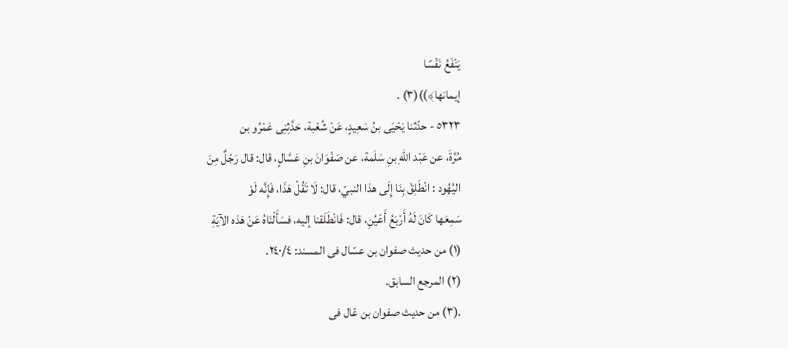يَنْفَعُ نَفْسًا
إيمانها﴾))(٣) .
٥٣٢٣ - حدّثنا يَحْيَى بنُ سَعِيدٍ، عَنْ شُعْبة، حَدَّثِنِى عَمْرُو بن
مُرَّةَ، عن عَبْد اللهِ بنِ سَلَمة، عن صَفْوَانَ بنِ عَسَّالٍ، قال: قال رَجْلٌ مِنَ
اليُهُود : انْطَلِقْ بِنَا إِلَى هذا النبيّ، قال: لَا تَقُلْ هَذَا، فَإِنَّه لَوْ
سَمِعَها كَانَ لَهُ أَرْبَعُ أَعْيُنِ، قال: فَانْطَلَقنا إليه، فسَأَلْنَاهُ عَنْ هَذه الآيَةِ
(١) من حديث صفوان بن عسّال فى المسند: ٢٤٠/٤.
(٢) المرجع السابق.
.(٣) من حديث صفوان بن عّال فى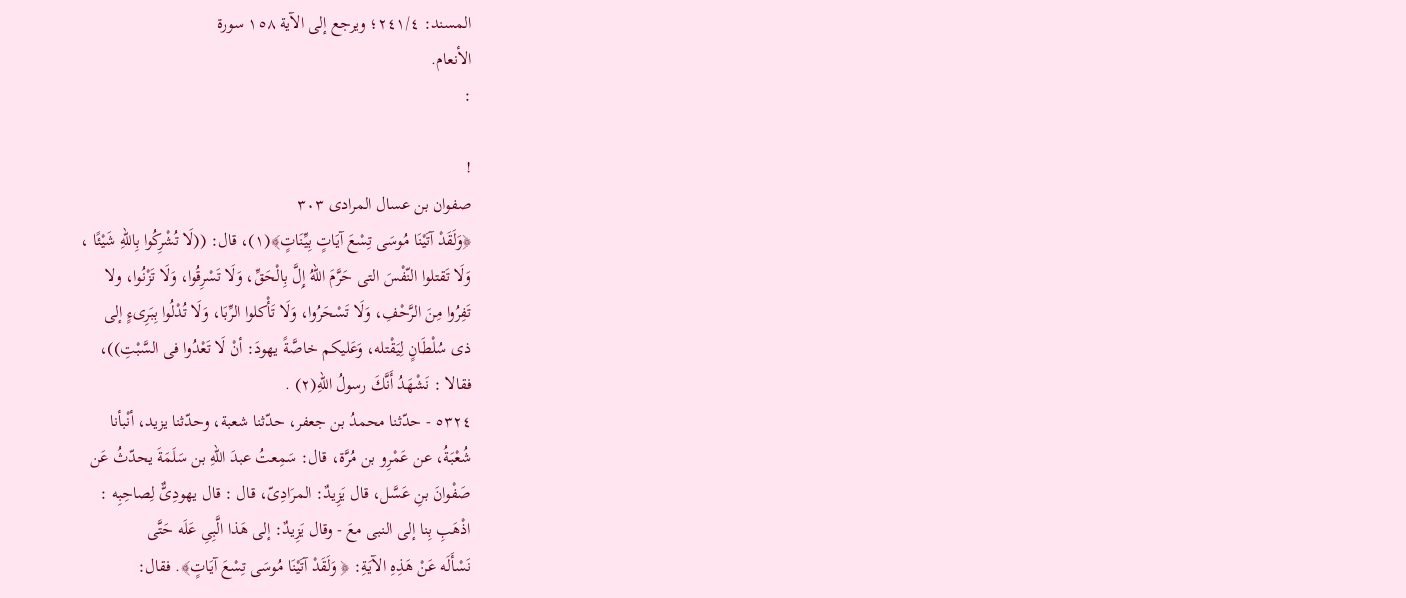المسند: ٢٤١/٤؛ ويرجع إلى الآية ١٥٨ سورة
الأنعام.
:

!
صفوان بن عسال المرادى ٣٠٣
﴿وَلَقَدْ آتَيْنَا مُوسَى تِسْعَ آيَاتٍ بِيِّنَاتٍ﴾(١)، قال: ((لَا تُشْرِكُوا بِاللّهِ شَيْئًا ،
وَلَا تَقتلوا النّفْسَ التى حَرَّمَ اللّهُ إِلَّ بِالْحَقِّ، وَلَا تَسْرِقُوا، وَلَا تَزْنُوا، ولا
تَفِرُوا مِنَ الرَّحْفِ، وَلَا تَسْحَرُوا، وَلَا تَأْكلوا الرِّبَا، وَلَا تُدْلُوا بِبَرِىءٍ إلى
ذى سُلْطَانٍ لِيَقْتله، وَعَليكم خاصَّةً يهودَ: أنْ لَا تَعْدُوا فى السَّبْتِ))،
فقالا : نَشْهَدُ أَنَّكَ رسولُ اللهِ(٢) .
٥٣٢٤ - حدّثنا محمدُ بن جعفر، حدّثنا شعبة، وحدّثنا يزيد، أنْبأنا
شُعْبَةُ، عن عَمْرِو بن مُرَّة، قال: سَمِعتُ عبدَ اللهِ بن سَلَمَةَ يحدّثُ عَن
صَفْوانَ بنِ عَسَّل، قال يَزِيدٌ: المرَادِىّ، قال : قال يهودِىٌّ لِصاحِبِه :
اذْهَبِ بِنا إلى النبى معَ - وقال يَزِيدٌ: إلى هَذا الَّبِىِ عَلَه حَتَّى
نَسْأَلَه عَنْ هَذِهِ الآيَةِ: ﴿ وَلَقَدْ آتَيْنَا مُوسَى تِسْعَ آيَاتٍ﴾. فقال: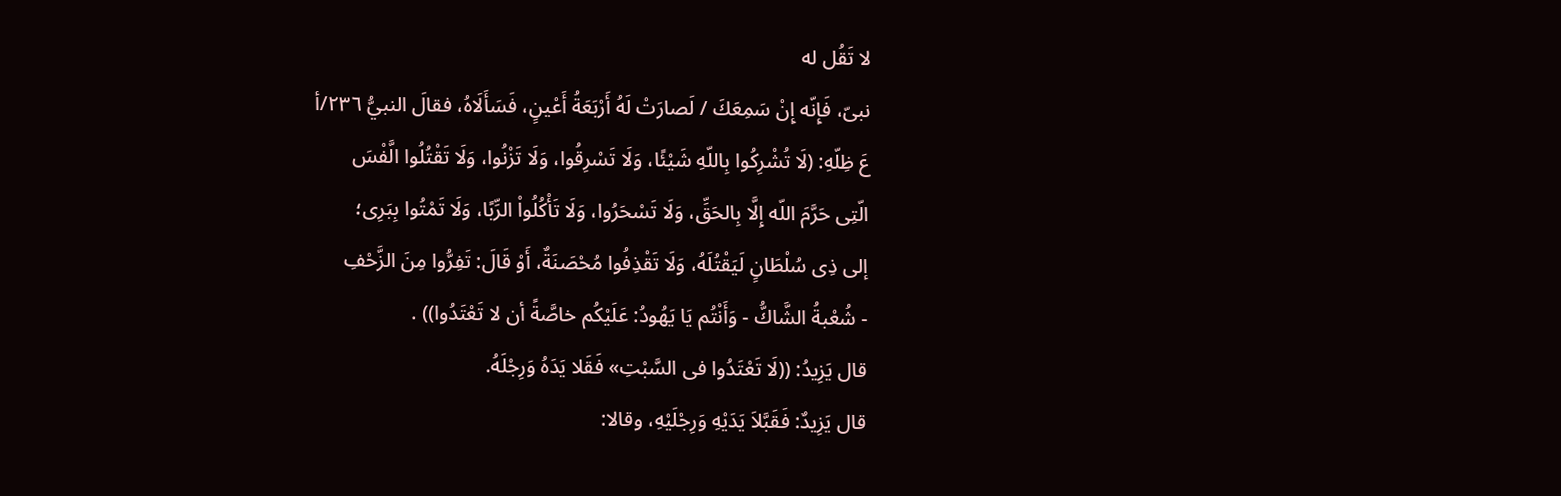لا تَقُل له
نبىّ، فَإِنّه إِنْ سَمِعَكَ / لَصارَتْ لَهُ أَرْبَعَةُ أَعْينٍ، فَسَأَلَاهُ، فقالَ النبيُّ ٢٣٦/أ
عَ ظِلّهِ: (لَا تُشْرِكُوا بِاللّهِ شَيْئًا، وَلَا تَسْرِقُوا، وَلَا تَزْنُوا، وَلَا تَقْتُلُوا الَّفْسَ
الّتِى حَرَّمَ اللّه إِلَّا بِالحَقِّ، وَلَا تَسْحَرُوا، وَلَا تَأْكُلُواْ الرِّبًا، وَلَا تَمْتُوا بِبَرِى؛
إلى ذِى سُلْطَانٍ لَيَقْتُلَهُ، وَلَا تَقْذِفُوا مُحْصَنَةٌ، أَوْ قَالَ: تَفِرُّوا مِنَ الزَّحْفِ
- شُعْبةُ الشَّاكُّ - وَأَنْتُم يَا يَهُودُ: عَلَيْكُم خاصَّةً أن لا تَعْتَدُوا)) .
قال يَزِيدُ: ((لَا تَعْتَدُوا فى السَّبْتِ» فَقَلا يَدَهُ وَرِجْلَهُ.
قال يَزِيدٌ: فَقَبَّلاَ يَدَيْهِ وَرِجْلَيْهِ، وقالا: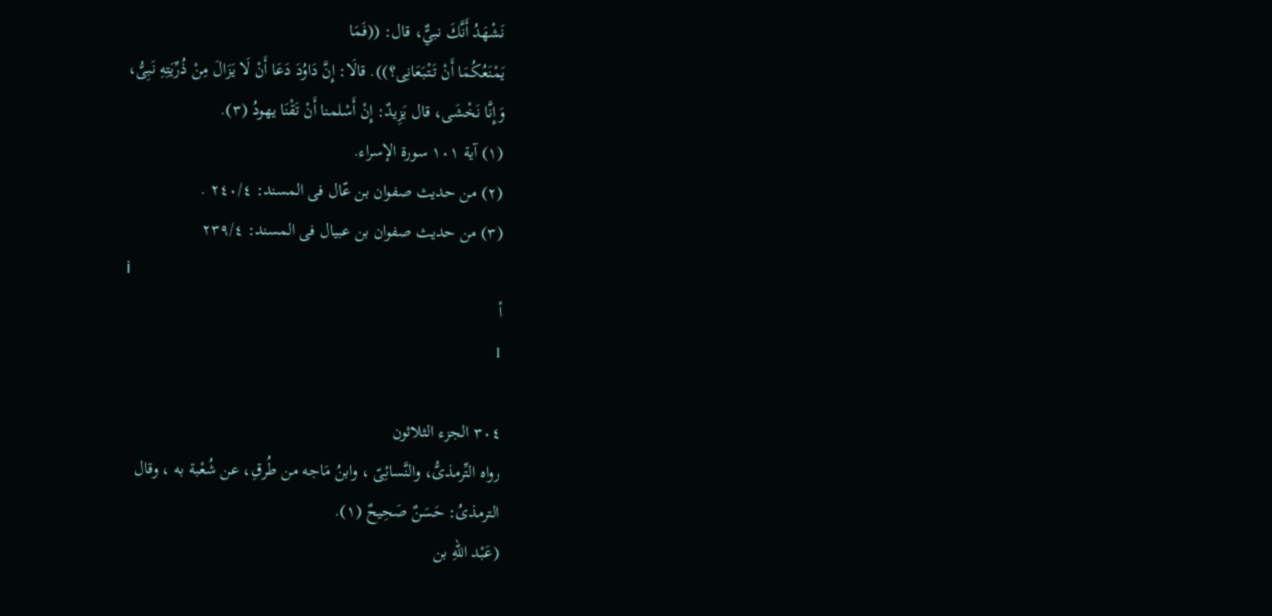نَشْهَدُ أَنَّكَ نبيٌّ، قال: ((فَمَا
يَمْنَعُكُمَا أَنْ تَتْبَعَانِى؟)). قالَا: إِنَّ دَاوُدَ دَعَا أَنْ لَا يَزَالَ مِنْ ذُرِّيَتِهِ نَبِىُّ،
وَإِنَّا نَخْشَى، قال يَزِيدٌ: إِنْ أَسْلمنا أَنْ تَقْنَا يهودُ (٣).
(١) آية ١٠١ سورة الإسراء.
(٢) من حديث صفوان بن عّال فى المسند: ٢٤٠/٤ .
(٣) من حديث صفوان بن عبيال فى المسند: ٢٣٩/٤
i
أ
1

٣٠٤ الجزء الثلاثون
رواه التِّرمذىُّ، والنَّسائِىّ ، وابنُ مَاجه من طُرقِ، عن شُعْبة به ، وقال
الترمذىُ: حَسَنٌ صَحِيحٌ (١).
(عَبْد اللهِ بن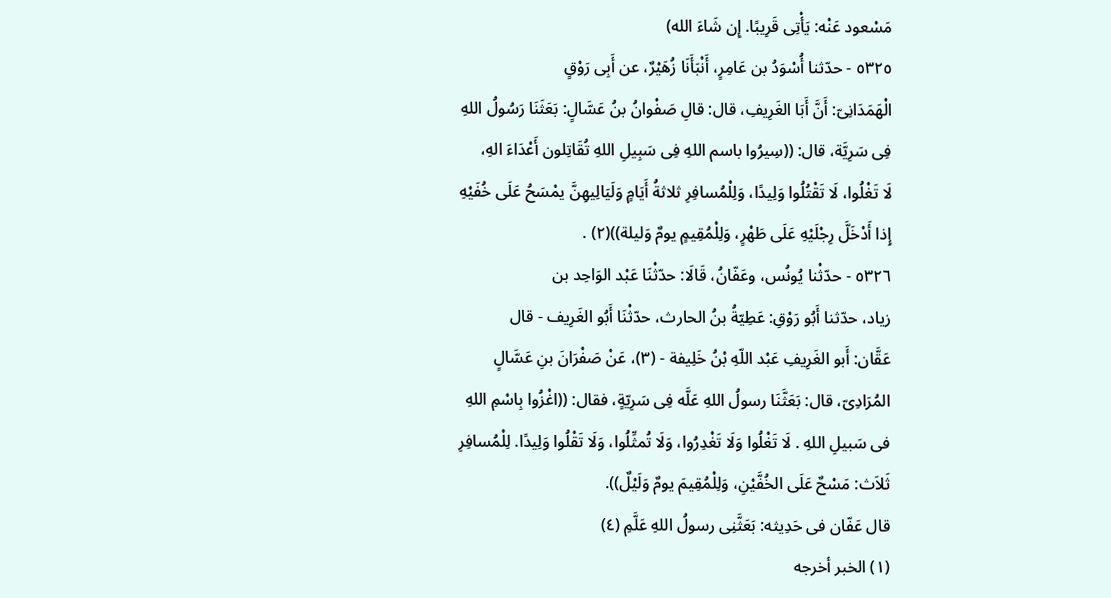مَسْعود عَنْه: يَأْتِى قَرِيبًا. إِن شَاءَ الله)
٥٣٢٥ - حدّثنا أُسْوَدُ بن عَامِرٍ، أَنْبَأَنَا زُهَيْرٌ، عن أَبِى رَوْقٍ
الْهَمَدَانِىّ: أَنَّ أَبَا الغَرِيفِ، قال: قالِ صَفْوانُ بنُ عَسَّالٍ: بَعَثَنَا رَسُولُ اللهِ
فِى سَرِيَّة، قال: ((سِيرُوا باسم اللهِ فِى سَبِيلِ اللهِ تُقَاتِلون أَعْدَاءَ الهِ،
لَا تَغْلُوا، لَا تَقْتُلُوا وَلِيدًا، وَلِلْمُسافِرِ ثلاثةُ أَيَامٍ وَلَيَالِيهِنَّ يمْسَحُ عَلَى خُفَيْهِ
إِذا أَدْخَلَّ رِجْلَيْهِ عَلَى طَهْرٍ، وَلِلْمُقِيمٍ يومٌ وَليلة))(٢) .
٥٣٢٦ - حدّثْنا يُونُس، وعَفّانُ، قَالَا: حدّثْنَا عَبْد الوَاحِد بن
زياد، حدّثنا أَبُو رَوْقِ: عَطِيّةُ بنُ الحارث، حدّثْنَا أَبُو الغَرِيف - قال
عَقَّان: أَبو الغَرِيفِ عَبْد اللّهِ بْنُ خَلِيفة - (٣)، عَنْ صَفْرَانَ بنِ عَسَّالٍ
المُرَادِىّ، قال: بَعَثَّنَا رسولُ اللهِ عَلَّه فِى سَرِيّةٍ، فقال: ((اغْزُوا بِاسْمِ اللهِ
فى سَبيلِ اللهِ . لَا تَغْلُوا وَلَا تَغْدِرُوا، وَلَا تُمثِّلُوا، وَلَا تَقْلُوا وَلِيدًا. لِلْمُسافِرِ
ثَلاَث: مَسْحٌ عَلَى الخُفَّيْنِ، وَلِلْمُقِيمَ يومٌ وَلَيْلٌ)).
قال عَفّان فى حَدِيثه: بَعَثَّنِى رسولُ اللهِ عَلَّمِ (٤)
(١) الخبر أخرجه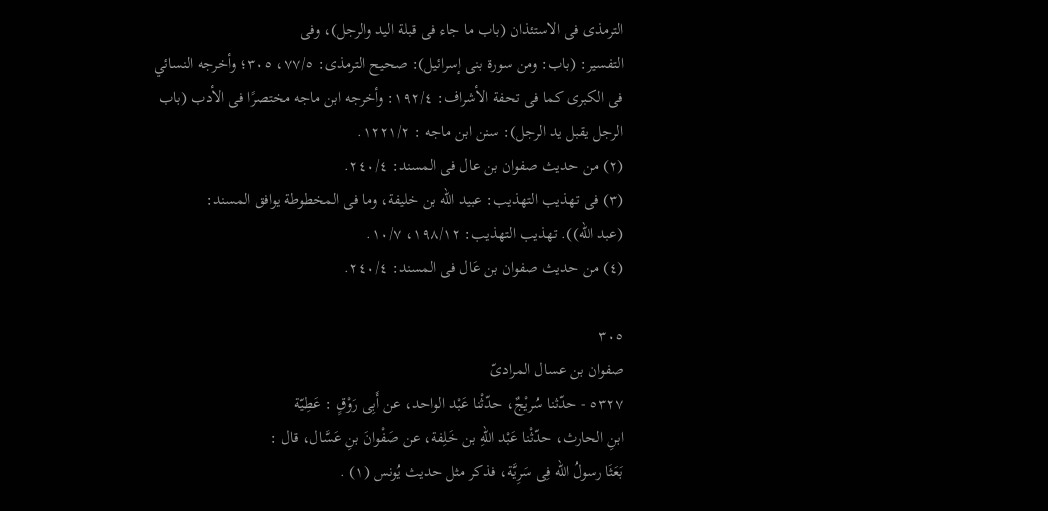الترمذى فى الاستئذان (باب ما جاء فى قبلة اليد والرجل)، وفى
التفسير: (باب: ومن سورة بنى إسرائيل): صحيح الترمذى: ٧٧/٥، ٣٠٥؛ وأخرجه النسائي
فى الكبرى كما فى تحفة الأشراف: ١٩٢/٤: وأخرجه ابن ماجه مختصرًا فى الأدب (باب
الرجل يقبل يد الرجل): سنن ابن ماجه : ١٢٢١/٢.
(٢) من حديث صفوان بن عال فى المسند: ٢٤٠/٤.
(٣) فى تهذيب التهذيب: عبيد الله بن خليفة، وما فى المخطوطة يوافق المسند:
(عبد الله)). تهذيب التهذيب: ١٩٨/١٢، ١٠/٧.
(٤) من حديث صفوان بن عَال فى المسند: ٢٤٠/٤.

٣٠٥
صفوان بن عسال المرادىّ
٥٣٢٧ - حدّثنا سُريْجٌ، حدّثْنا عَبْد الواحد، عن أَبِى رَوْقٍ : عَطِيّة
ابنِ الحارث، حدّثْنا عَبْد اللهِ بن خَلِفة، عن صَفْوانَ بنِ عَسَّال، قال :
بَعَثَا رسولُ الله فِى سَرِيَّة، فذكر مثل حديث يُونس (١) .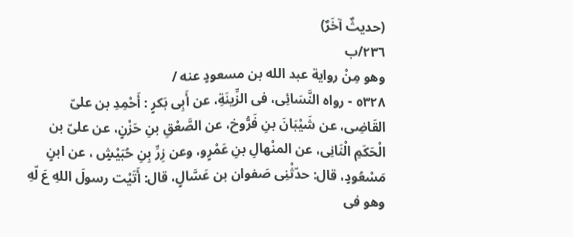(حديثٌ آخَرٌ)
٢٣٦/ب
وهو مِنْ رواية عبد الله بن مسعودٍ عنه /
٥٣٢٨ - رواه النَّسَائِى، فى الزِّينَةِ، عن أَبِى بَكرٍ : أَحْمِدِ بن علىّ
القَاضِى، عن شَيْبَانَ بنِ فَرُّوخ، عن الصَّعْقِ بنِ حَزْنٍ، عن علىّ بن
الْحَكَمِ الْنَانِى، عن المنْهالِ بنِ عَمْرٍو، وعن زِرِّ بِنِ حُبَيْشٍ ، عن ابنٍ
مَسْعُودٍ، قال: حدّثْنِى صَفوان بن عَسَّالٍ، قال: أَتَيْت رسولَ اللهِ عَ لّهِ
وهو فى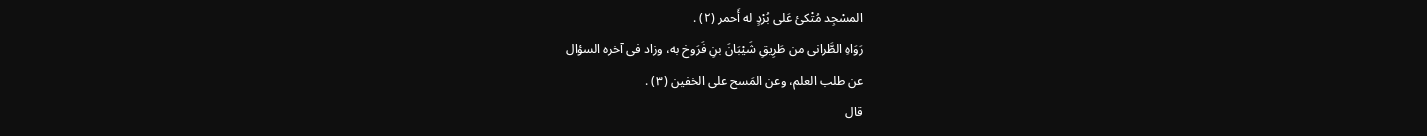المسْجِد مُتْكئ عَلى بُرْدٍ له أَحمر (٢) .
رَوَاهِ الطَّرانى من طَرِيقِ شَيْبَانَ بنِ فَرَوخ به، وزاد فى آخره السؤال
عن طلب العلم، وعن المَسح على الخفين (٣) .
قال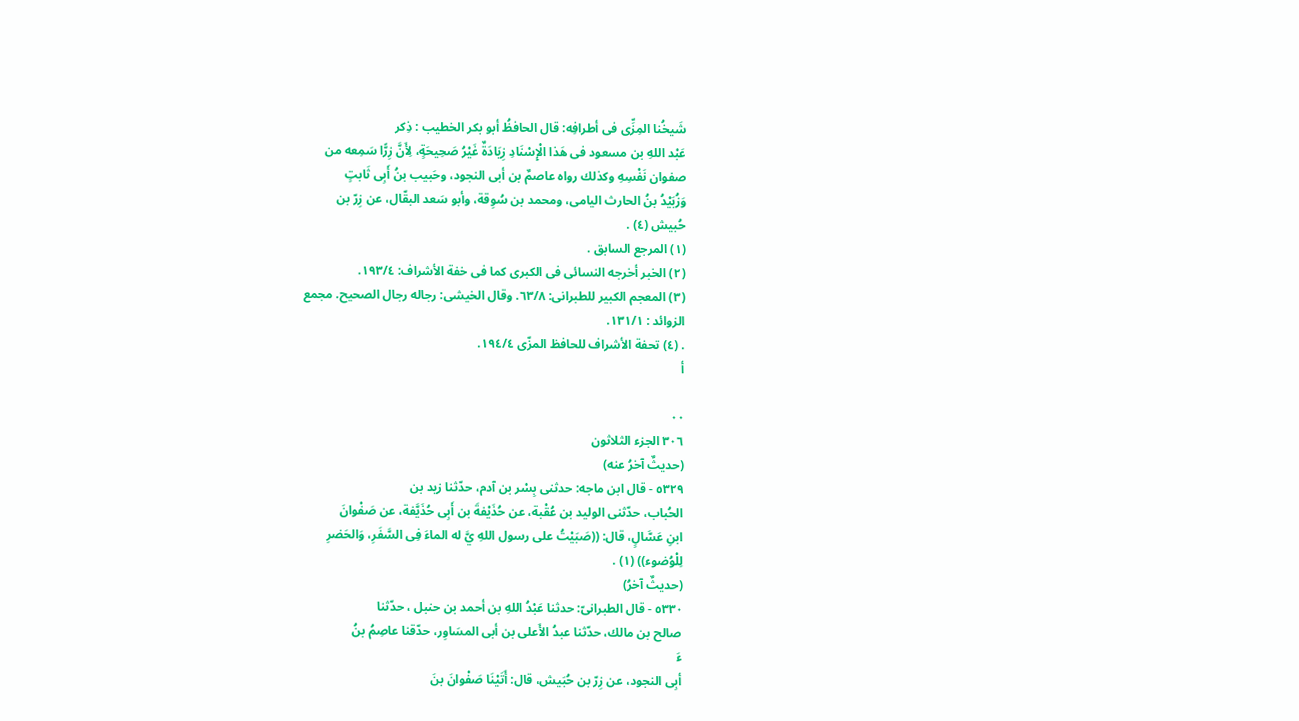شَيخُنا المِزِّى فى أطرافِه: قال الحافظُ أبو بكر الخطيب : ذِكر
عَبْد اللهِ بن مسعود فى هَذا الْإِسْنَادِ زِيَادَةٌ غَيْرُ صَحِيحَةٍ، لِأَنَّ زِرًّا سَمِعه من
صفوان نَفْسِهِ وكذلك رواه عاصمٌ بن أبى النجود، وحَبيب بنُ أَبِى ثَابتٍ
وَزُبَيْدُ بنُ الحارث اليامى، ومحمد بن سُوِقة، وأبو سَعد البقّال، عن زِرّ بن
حُبيش (٤) .
(١) المرجع السابق .
(٢) الخبر أخرجه النسائى فى الكبرى كما فى خفة الأشراف: ١٩٣/٤.
(٣) المعجم الكبير للطبرانى: ٦٣/٨. وقال الخيشى: رجاله رجال الصحيح. مجمع
الزوائد : ١٣١/١.
. (٤) تحفة الأشراف للحافظ المزّى ١٩٤/٤.
أ

٠٠
٣٠٦ الجزء الثلاثون
(حديثٌ آخرُ عنه)
٥٣٢٩ - قال ابن ماجه: حدثنی بِسْر بن آدم، حدّثنا زيد بن
الحُباب، حدّثنى الوليد بن عُقْبة، عن حُذَيْفةَ بن أَبِى حُذَيَّفة، عن صَفْوانَ
ابنِ عَسَّالٍ، قال: ((صَبَيْتُ على رسول اللهِ يَّ له الماءَ فِى السَّفَرِ، وَالحَضرِ
لِلْوُضوء)) (١) .
(حديثٌ آخرُ)
٥٣٣٠ - قال الطبرانىّ: حدثنا عَبْدُ اللهِ بن أحمد بن حنبل ، حدّثنا
صالح بن مالك، حدّثنا عبدُ الأَعلى بن أبى المسَاوِر، حدّقنا عاصِمُ بنُ
ءَ
أبِى النجود، عن زِرّ بن حُبَيش، قال: أَتَيْنَا صَفْوانَ بنَ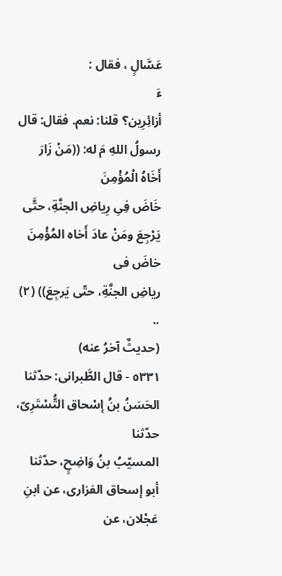عَسَّالٍ ، فقال :
ءَ
أزائِرِين؟ قلنا: نعم. فقال: قال رسولُ اللهِ مَ له: ((مَنْ زَارَ أَخَاهُ الْمُؤْمِنَ
خَاضَ فِىِ رِياضِ الجنَّةِ، حتَّى يَرْجِعَ ومَنْ عادَ أَخاه المُؤْمِنَ خاضَ فى
رياضِ الجنَّةِ، حتّى يَرجِعَ)) (٢) ..
(حديثٌ آخرُ عنه)
٥٣٣١ - قال الطَّبرانى: حدّثنا الحَسَنُ بنُ إسْحاق التُّسْتَرِىّ، حدّثنا
المسيّبُ بنُ وَاضِحٍ، حدّثنا أبو إسحاق الفزارى، عن ابنِ عَجْلان، عن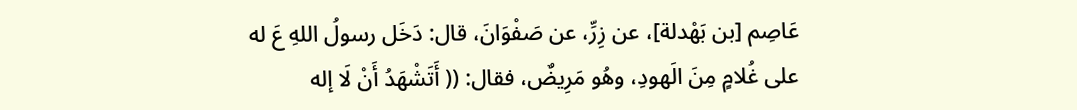عَاصِم [بن بَهْدلة]، عن زِرِّ، عن صَفْوَانَ، قال: دَخَل رسولُ اللهِ عَ له
على غُلامٍ مِنَ الَهودِ، وهُو مَرِيضٌ، فقال: (( أَتَشْهَدُ أَنْ لَا إله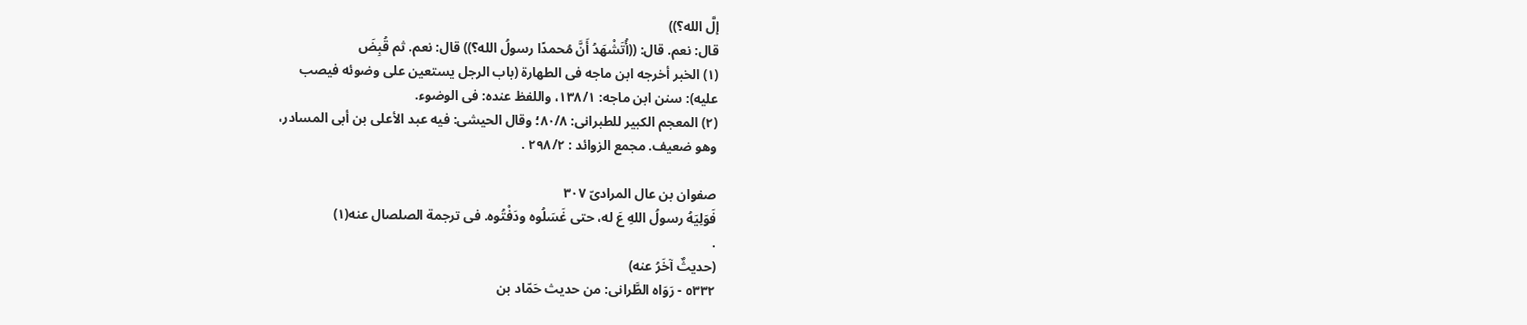إلَّ الله؟))
قال: نعم. قال: ((أُتَشْهَدُ أَنَّ مُحمدًا رسولُ الله؟)) قال: نعم. ثم قُبِضَ
(١) الخبر أخرجه ابن ماجه فى الطهارة (باب الرجل يستعين على وضوئه فيصب
عليه): سنن ابن ماجه: ١٣٨/١، واللفظ عنده: فى الوضوء.
(٢) المعجم الكبير للطبرانى: ٨٠/٨؛ وقال الحيشى: فيه عبد الأعلى بن أبى المسادر،
وهو ضعيف. مجمع الزوائد : ٢٩٨/٢ .

صفوان بن عال المرادىّ ٣٠٧
فَوَلِيَهُ رسولُ اللهِ عَ له، حتى غَسَلُوه ودَفْتُوه. فى ترجمة الصلصال عنه(١)
.
(حديثٌ آخَرُ عنه)
٥٣٣٢ - رَوَاه الطَّرانى: من حديث حَمّاد بن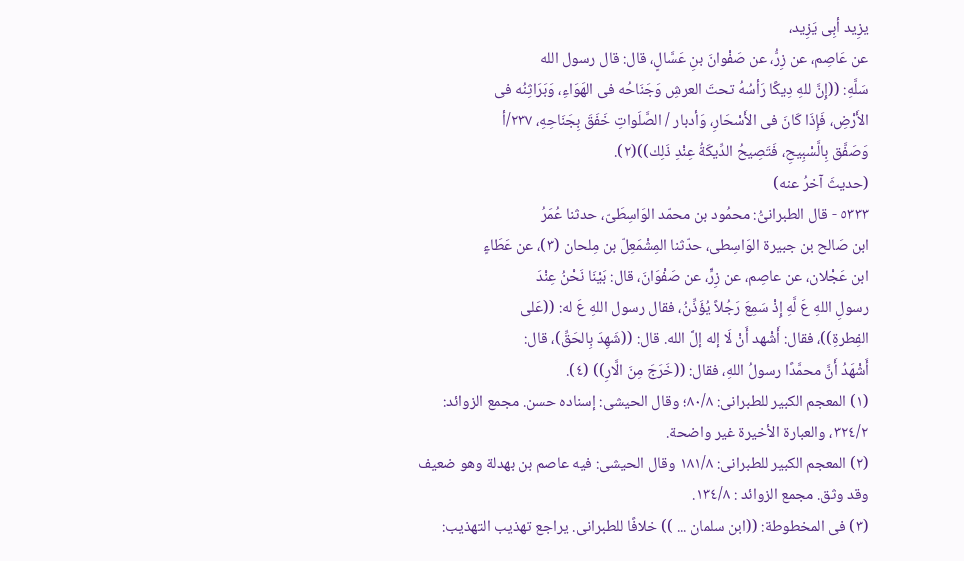يزِيد أبِى يَزِيد،
عن عَاصِم، عن زِرُّ، عن صَفْوانَ بنِ عَسَّالٍ، قال: قال رسول الله
سَلَّهِ: ((إِنَّ للهِ دِيكًا رَأسُهُ تحتَ العرشِ وَجَنَاحُه فى الهَوَاءِ، وَبَرَاثِنُه فى
الأَرْضِ، فَإِذَا كَانَ فى الأَسْحَارِ، وَأدبار / الصَّلَواتِ خَفَقَ بِجَنَاحِهِ، ٢٣٧/أ
وَصَفَّق بِالَّسْبِيحِ، فَتَصِيحُ الدِّيكَةُ عِنْدِ ذَلِك))(٢).
(حديثَ آخرُ عنه)
٥٣٣٣ - قال الطبرانىُّ: محمُود بن محمّد الوَاسِطَىّ، حدثنا عُمَرُ
ابن صَالح بن جبيرة الوَاسِطى، حدّثنا المِشْمَعِلّ بن مِلحان (٣)، عن عَطَاءٍ
ابن عَجْلان، عن عاصِم، عن زِرٍّ، عن صَفْوَانَ، قال: بَيْنَا نَحْنُ عِنْدَ
رسولِ اللهِ عَ لَّهِ إِذْ سَمِعَ رَجُلاً يُؤَذِّنُ، فقال رسول اللهِ عَ له: ((عَلى
الفِطرةِ))، فقال: أَشْهد أَنْ لَا إله إلَّ الله. قال: ((شَهِدَ بِالحَقِّ)، قال:
أَشْهَدُ أَنَّ محمَّدًا رسولُ اللهِ، فقال: ((خَرَجَ مِنَ الَّارِ)) (٤).
(١) المعجم الكبير للطبرانى: ٨٠/٨؛ وقال الحيشى: إسناده حسن. مجمع الزوائد:
٣٢٤/٢، والعبارة الأخيرة غير واضحة.
(٢) المعجم الكبير للطبرانى: ١٨١/٨ وقال الحيشى: فيه عاصم بن بهدلة وهو ضعيف
وقد وثق. مجمع الزوائد : ١٣٤/٨.
(٣) فى المخطوطة: ((ابن سلمان ... )) خلافًا للطبرانى. يراجع تهذيب التهذيب: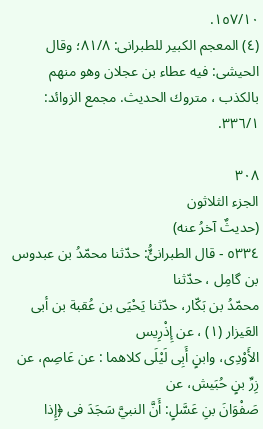١٥٧/١٠.
(٤) المعجم الكبير للطبرانى: ٨١/٨؛ وقال الحيشى: فيه عطاء بن عجلان وهو منهم
بالكذب ، متروك الحديث. مجمع الزوائد: ٣٣٦/١.

٣٠٨
الجزء الثلاثون
(حديثٌ آخرُ عنه)
٥٣٣٤ - قال الطبرانئُّ: حدّثنا محمّدُ بن عبدوس بن گامِل ، حدّثنا
محمّدُ بن بَكّار، حدّثنا يَحْيَى بن عُقبة بن أبى العَيزار (١) ، عن إِذْرِيس
الأَوْدِى، وابنٍ أَبِى لَيْلَى كلاهما : عن عَاصِم، عن زِرِّ بنٍ حُبَيش، عن
صَفْوَانَ بنِ عَسَّلٍ: أَنَّ النبيَّ سَجَدَ فى ﴿إِذا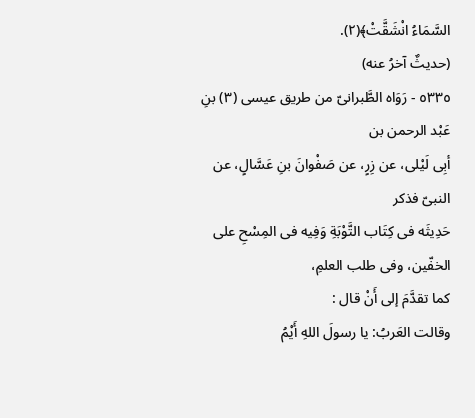السَّمَاءُ انْشَقَّتْ﴾(٢).
(حديثٌ آخرُ عنه)
٥٣٣٥ - رَوَاه الطَّبرانىّ من طريق عيسى (٣) بنِ عَبْد الرحمن بن
أبِى لَيْلى، عن زِرٍ، عن صَفْوانَ بنِ عَسَّالٍ، عن النبىّ فذكر
حَدِيثَه فى كِتَاب التَّوْبَةِ وَفِيه فى المِسْحِ على الخفّين، وفى طلب العلمِ،
كما تقدَّمَ إلى أَنْ قال :
وقالت العَربُ: يا رسولَ اللهِ أَيْمُ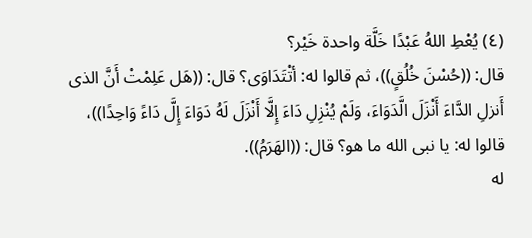(٤) يُعْطِ اللهُ عَبْدًا خَلَّة واحدة خَيْر؟
قال: ((حُسْنَ خُلُقٍ))، ثم قالوا له: أتْتَدَاوَى؟ قال: ((هَل عَلِمْتْ أَنَّ الذى
أَنزلِ الدَّاءَ أَنْزَلَ الَّدَوَاءَ، وَلَمْ يُنْزِلِ دَاءَ إِلَّا أَنْزَلَ لَهُ دَوَاءَ إِلَّ دَاءً وَاحِدًا))،
قالوا له: يا نبى الله ما هو؟ قال: ((الهَرَمُ)).
له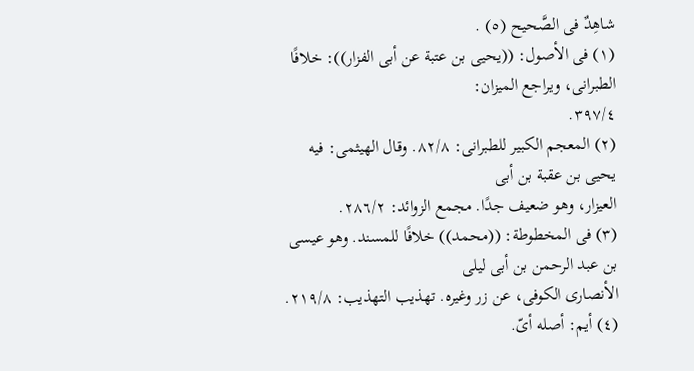شاهِدٌ فى الصَّحيح (٥) .
(١) فى الأصول: ((يحيى بن عتبة عن أبى الفزار)): خلافًا الطبرانى، ويراجع الميزان:
٣٩٧/٤.
(٢) المعجم الكبير للطبرانى: ٨٢/٨. وقال الهيثمى: فيه يحيى بن عقبة بن أبى
العيزار، وهو ضعيف جدًا. مجمع الزوائد: ٢٨٦/٢.
(٣) فى المخطوطة: ((محمد)) خلافًا للمسند. وهو عيسى بن عبد الرحمن بن أبى ليلى
الأنصارى الكوفى، عن زر وغيره. تهذيب التهذيب: ٢١٩/٨.
(٤) أيم: أصله أىّ.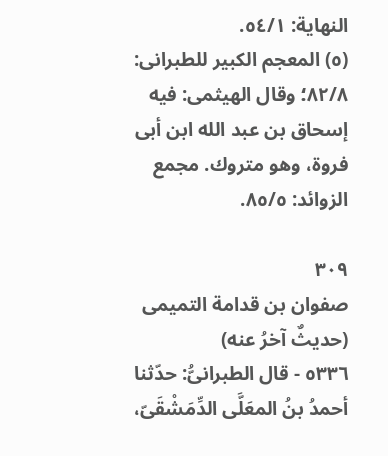النهاية: ٥٤/١.
(٥) المعجم الكبير للطبرانى: ٨٢/٨؛ وقال الهيثمى: فيه إسحاق بن عبد الله ابن أبى
فروة، وهو متروك. مجمع الزوائد: ٨٥/٥.

٣٠٩
صفوان بن قدامة التميمى
(حديثٌ آخرُ عنه)
٥٣٣٦ - قال الطبرانىُّ: حدّثنا أحمدُ بنُ المعَلَّى الدِّمَشْقَىّ،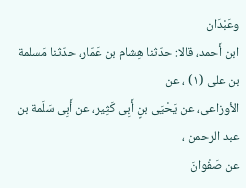وعَبْدَان
ابن أَحمد، قالا: حدّثنا هِشام بن عَمّار، حدّثنا مَسلمة بن على (١) ، عن
الأوزاعى، عن يَحْيَى بنٍ أَبِى كَثِير، عن أَبِى سَلَمة بن عبد الرحمن ،
عن صَفْوانَ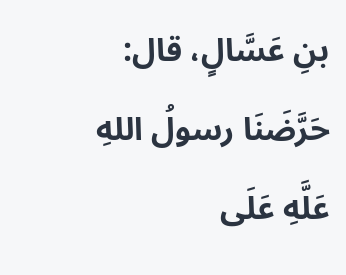بنِ عَسَّالٍ، قال: حَرَّضَنَا رسولُ اللهِ عَلَّهِ عَلَى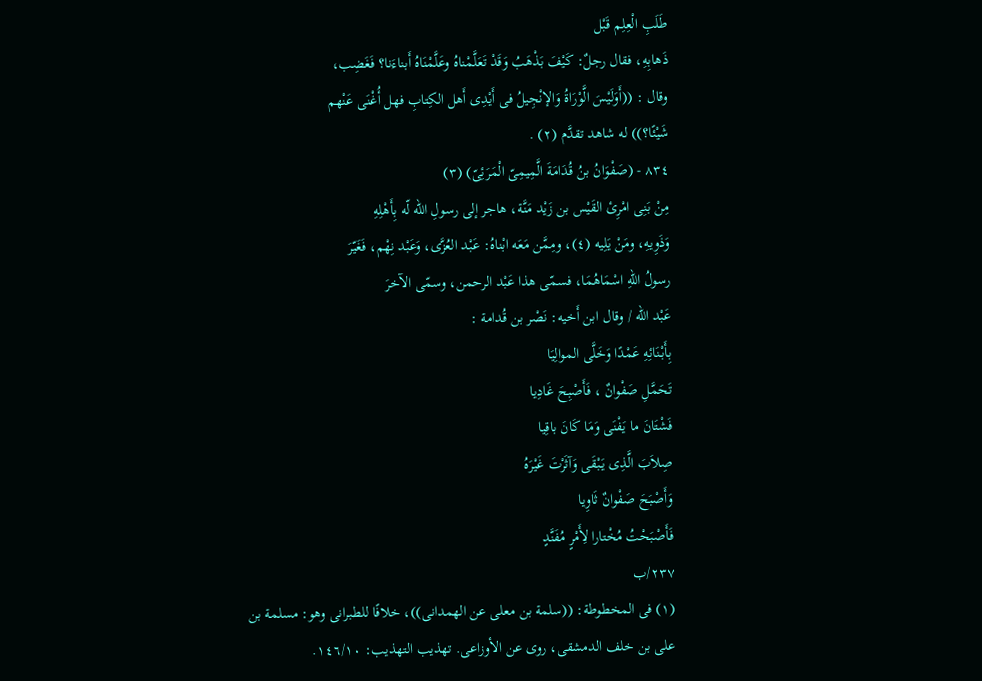طَلَبِ الْعِلِم قَبْل
ذَهابِهِ، فقال رجلٌ: كَيْفَ بَذْهَبُ وَقَدْ تَعَلَّمْناهُ وعَلَّمْنَاهُ أَبناءَنا؟ فَغَضِب،
وقال : ((أَوَلَيْسَ الَّوْرَاةُ وَالإنْجِيلُ فى أَيْدِى أَهل الكِتابِ فهل أُغْنَى عَنْهم
شَيْئًا؟)) له شاهد تقدَّم (٢) .
٨٣٤ - (صَفْوَانُ بنُ قُدَامَةَ الَّمِيمِىّ الْمَرَئِىّ) (٣)
مِنْ بَنِى امْرِئ القَيْس بن زَيْد مَنَّة، هاجر إلى رسولِ الله لّه بِأَهْلِهِ
وَذَوِيهِ، ومَنْ يَلِيه (٤)، ومِمَّن مَعَه ابْناهُ: عَبْد العُزَّى، وَعَبْد نِهْم، فَغَيّرَ
رسولُ اللهِ اسْمَاهُمَا، فسمّى هذا عَبْد الرحمن، وسمّى الآخرَ
عَبْد الله / وقال ابن أَخيه: نَصْر بن قُدامة :
بِأَبْنَائِهِ عَمْدًا وَخَلَّى الموالِيَا
تَحَمَّلِ صَفْوانٌ ، فَأَصْبِحَ غَادِیا
فَشْتَانَ ما يَفْنَى وَمَا كَانَ باقِيا
صِلاَبَ الَّذِى يَبْقَى وَآثَرْتَ غَيْرَهُ
وَأَصْبَحَ صَفْوانٌ ثَاوِيا
فَأَصْبَحْتُ مُخْتارا لِأَمْرٍ مُفَنَّدٍ
٢٣٧/ب
(١) فى المخطوطة: ((سلمة بن معلى عن الهمدانى))، خلافًا للطبرانى وهو: مسلمة بن
على بن خلف الدمشقى، روى عن الأوزاعى. تهذيب التهذيب: ١٤٦/١٠.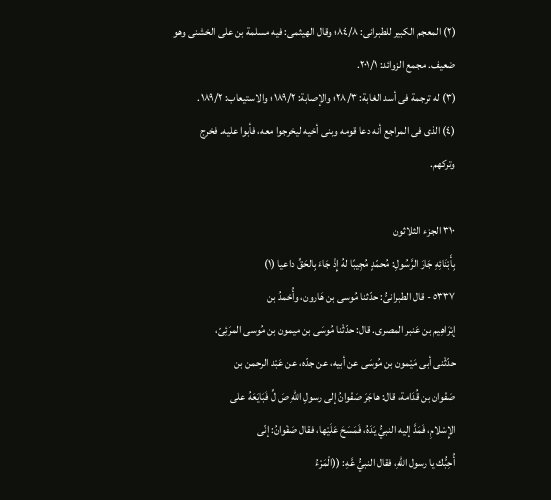(٢) المعجم الكبير للطبرانى: ٨٤/٨؛ وقال الهيثمى: فيه مسلمة بن على الخشنى وهو
ضعيف. مجمع الزوائد: ٢٠١/١.
(٣) له ترجمة فى أسد الغابة: ٢٨/٣؛ والإصابة: ١٨٩/٢؛ والاستيعاب: ١٨٩/٢.
(٤) الذى فى المراجع أنه دعا قومه وبنى أخيه ليخرجوا معه، فأبوا عليه. فخرج
وتركهم.

٣١٠ الجزء الثلاثون
بِأَبْنَائِهِ جَارَ الرَّسُولِ: مُحمّدٍ مُجِيبًا لهُ إِذْ جَاءَ بِالحَقِّ داعيا (١)
٥٣٣٧ - قال الطبرانىُّ: حدّثنا مُوسى بن هَارون، وأُحْمدُ بن
إبْرَاهِيم بن عَنبر المصرى. قال: حدّثْنا مُوسَى بن ميمون بن مُوسى المرَئِىّ،
حدّثْنى أبى مَيْمون بن مُوسَى عن أبيه، عن جدّه، عن عَبْد الرحمن بن
صَفْوان بن قُدَامة، قال: هاجَرَ صَفْوانُ إلى رسولِ اللهِ صَ لِّ فَبَايَعَهُ على
الإِسْلامِ، فَمَدَّ إليه النبيُّ يَدَهُ، فَمَسَحَ عَلَيْها، فقال صَفْوانُ: إنّى
أُحِبُّك يا رسول اللهِ، فقال النبيُّ عَّهِ: ((الْمَرْءُ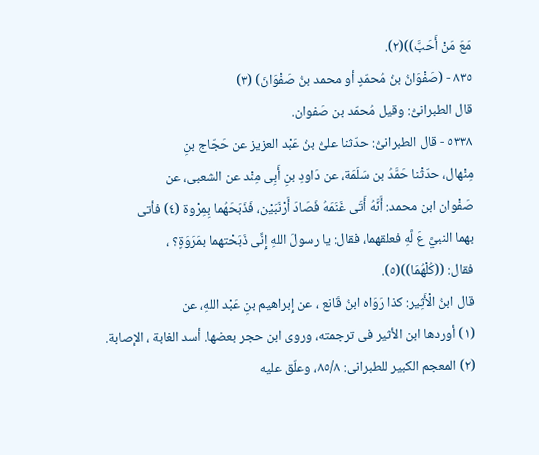مَعَ مَنْ أَحَبَّ))(٢).
٨٣٥ - (صَفْوَانُ بنُ مُحمّدٍ أو محمد بنُ صَفْوَانَ) (٣)
قال الطبرانىُّ: وقيل مُحمّد بن صَفوان.
٥٣٣٨ - قال الطبرانىُّ: حدّثنا علىُّ بنُ عَبْد العزيز عن حَجّاج بنِ
مِنْهال، حدّثْنا حَمَّدُ بن سَلَمَة، عن دَاودِ بنِ أَبِى مِنْد عن الشعبى، عن
صَفْوان ابن محمد: أَنَّهُ أَتَى غَنَمَهُ فَصَادَ أَرْنَبَيْن، فَذَبَحَهُما بِمِرْوة (٤) فأتى
بهما النبيَّ عَ لَّهِ فعلقهما، فقال: يا رسولَ اللهِ إِنِّى ذَبَحْتهما بمَرَوَةٍ؟ ،
فقال: ((كُلْهُمَا))(٥).
قال ابنُ الْأَثِير: كذا رَوَاه ابنُ قَانع ، عن إِبراهيم بنِ عَبْد اللهِ، عن
(١) أوردها ابن الأثير فى ترجمته، وروى ابن حجر بعضها. أسد الغابة ، الإصابة.
(٢) المعجم الكبير للطبرانى: ٨٥/٨، وعلّق عليه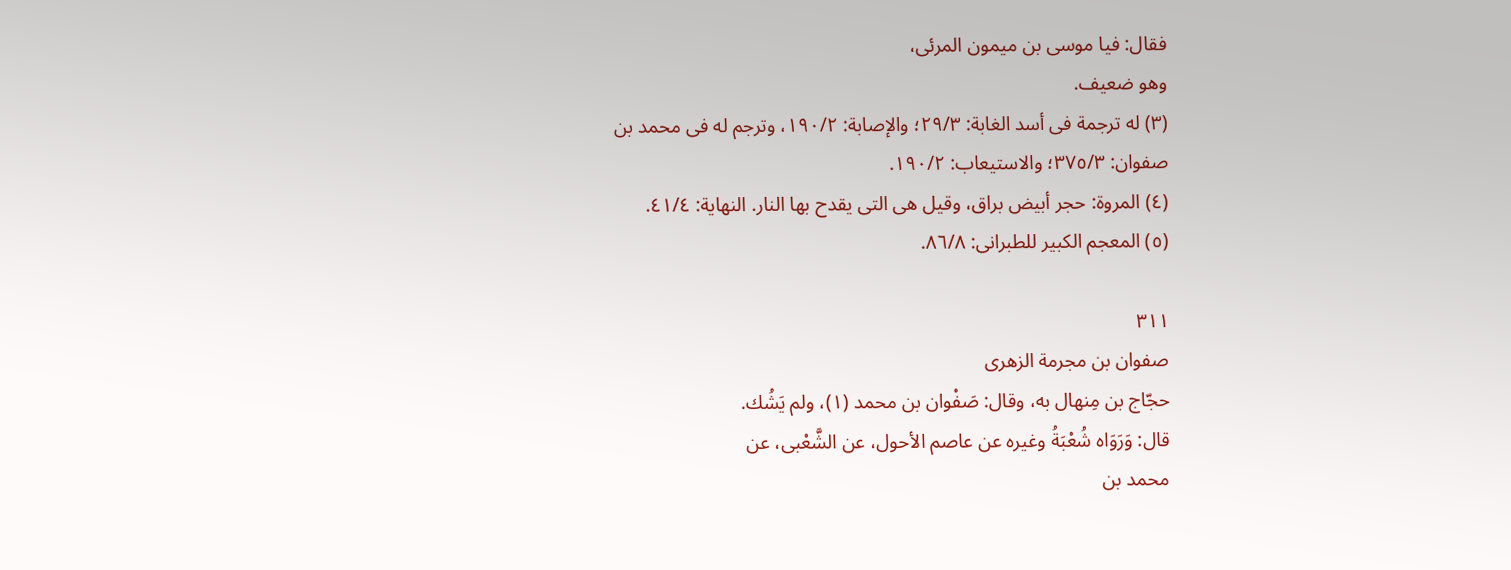فقال: فيا موسى بن ميمون المرئى،
وهو ضعيف.
(٣) له ترجمة فى أسد الغابة: ٢٩/٣؛ والإصابة: ١٩٠/٢، وترجم له فى محمد بن
صفوان: ٣٧٥/٣؛ والاستيعاب: ١٩٠/٢.
(٤) المروة: حجر أبيض براق، وقيل هى التى يقدح بها النار. النهاية: ٤١/٤.
(٥) المعجم الكبير للطبرانى: ٨٦/٨.

٣١١
صفوان بن مجرمة الزهرى
حجّاج بن مِنهال به، وقال: صَفْوان بن محمد (١)، ولم يَشُك.
قال: وَرَوَاه شُعْبَةُ وغيره عن عاصم الأحول، عن الشَّعْبى، عن
محمد بن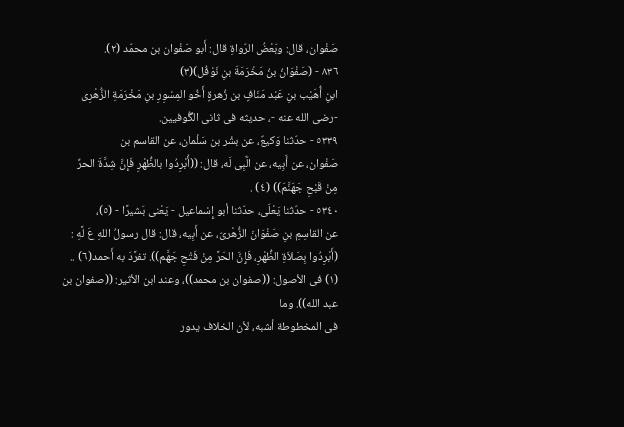صَفْوان، قال: وبَعْضُ الرّواةِ قال: أَبو صَفْوان بن محمّد (٢).
٨٣٦ - (صَفْوَانُ بنُ مَخْرَمَةَ بنِ نَوْفُل)(٣)
ابنِ أُهَيْب بنِ عَبْد مَنَافٍ بن زُهرةٍ أَخُو المِسْوِرِ بنِ مَخْرَمَةِ الزُّهْرِى
-رضی الله عنه -، حديثه فی ثانی الگُوفیین.
٥٣٣٩ - حدّثنا وَكيعٌ، عن بشْر بن سَلْمان، عن القاسم بن
صَفْوان، عن أَبِيه، عن الَّبِى لَه، قال: ((أُبْرِدُوا بالظُّهْرِ فَإِنَّ شِدَّةَ الحرِّ
مِنْ قَبْحِ جَهَنَّمَ)) (٤) .
٥٣٤٠ - حدّثنا يَعْلَى، حدّثنا أبو إِسْماعيل - يَعْنى بَشيرًا - (٥)،
عن القاسِمِ بنِ صَفْوَانَ الزُّهْرىّ، عن أَبِيه، قال: قال رسولُ اللهِ عَ لَّهِ :
(أَبْرِدُوا بِصَلاَةِ الظُّهْرِ، فَإِنَّ الحَرَّ مِنْ فَتْحِ جَهَّم)). تفرَّدَ به أَحمد(٦) ..
(١) فى الأصول: ((صفوان بن محمد))، وعند ابن الأثير: ((صفوان بن عبد الله)). وما
فى المخطوطة أشبه، لأن الخلاف يدور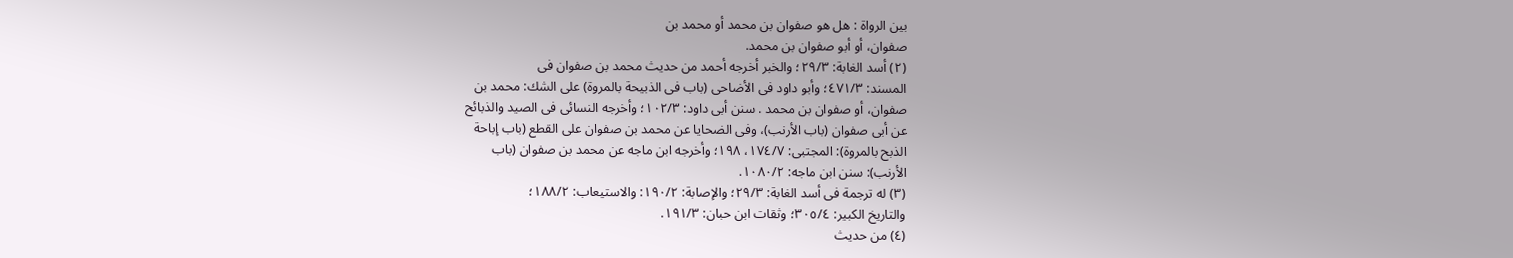بين الرواة : هل هو صفوان بن محمد أو محمد بن
صفوان، أو أبو صفوان بن محمد.
(٢) أسد الغابة: ٢٩/٣؛ والخبر أخرجه أحمد من حديث محمد بن صفوان فى
المسند: ٤٧١/٣؛ وأبو داود فى الأضاحى (باب فى الذبيحة بالمروة) على الشك: محمد بن
صفوان، أو صفوان بن محمد . سنن أبى داود: ١٠٢/٣؛ وأخرجه النسائى فى الصيد والذبائح
عن أبى صفوان (باب الأرنب)، وفى الضحايا عن محمد بن صفوان على القطع (باب إباحة
الذبح بالمروة): المجتبى: ١٧٤/٧، ١٩٨؛ وأخرجه ابن ماجه عن محمد بن صفوان (باب
الأرنب): سنن ابن ماجه: ١٠٨٠/٢.
(٣) له ترجمة فى أسد الغابة: ٢٩/٣؛ والإصابة: ١٩٠/٢: والاستيعاب: ١٨٨/٢؛
والتاريخ الكبير: ٣٠٥/٤؛ وثقات ابن حبان: ١٩١/٣.
(٤) من حديث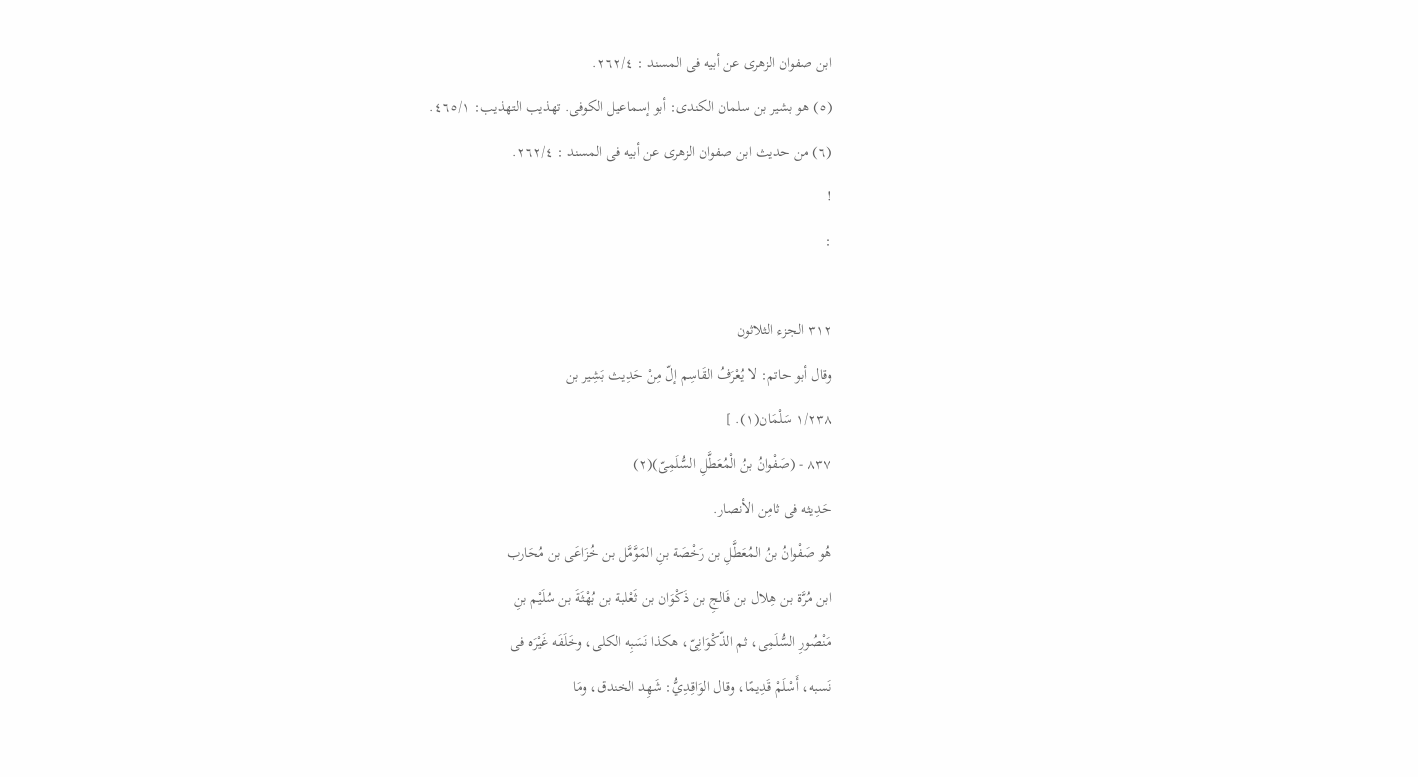ابن صفوان الزهرى عن أبيه فى المسند : ٢٦٢/٤.
(٥) هو بشير بن سلمان الكندى: أبو إسماعيل الكوفى. تهذيب التهذيب: ٤٦٥/١.
(٦) من حديث ابن صفوان الزهرى عن أبيه فى المسند : ٢٦٢/٤.
!
:

٣١٢ الجزء الثلاثون
وقال أبو حاتم: لا يُعْرَفُ القَاسِم إلّ مِنْ حَدِيث بَشِير بن
١/٢٣٨ سَلْمَان(١). ]
٨٣٧ - (صَفْوانُ بنُ الْمُعَطَّلِ السُّلَمِىّ)(٢)
حَدِيثه فى ثامِن الأنصار.
هُو صَفْوانُ بنُ المُعَطَّلِ بن رَخْصَة بنِ المَوَّمَّل بن خُزَاعَى بن مُحَارب
ابن مُرَّة بن هِلال بن فَالجِ بن ذَكْوَان بن ثَعْلبة بن بُهْثَةَ بن سُلَيْم بنِ
مَنْصُورِ السُّلَمِى، ثم الذّكْوَانِىّ، هكذا نَسَبِه الكلى، وخَلَفَه غَيْرَه فى
نَسبه، أَسْلَمْ قَدِيمًا، وقال الوَاقِدِيُّ: شَهِد الخندق، ومَا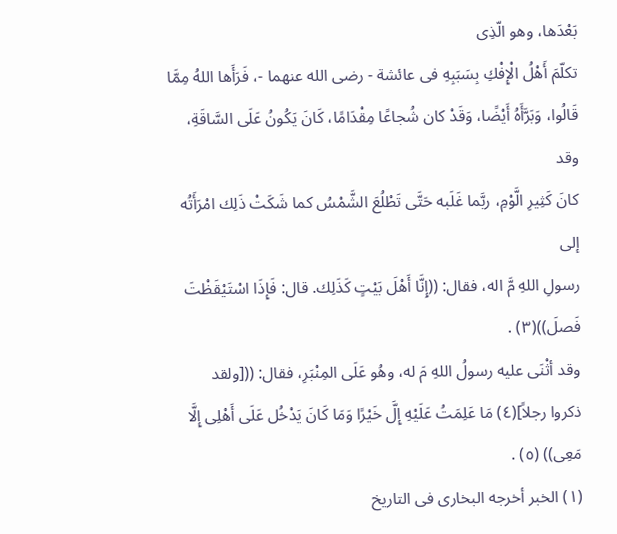بَعْدَها، وهو الّذِى
تكلّمَ أَهْلُ الْإِفْكِ بِسَبَبِهِ فى عائشة - رضى الله عنهما -، فَرَأَها اللهُ مِمَّا
قَالُوا، وَبَرَّأَهُ أَيْضًا، وَقَدْ كان شُجاعًا مِقْدَامًا، كَانَ يَكُونُ عَلَى السَّاقَةِ، وقد
كانَ كَثِيرِ الَّوْمِ، ربَّما غَلَبه حَتَّى تَطْلُعَ الشَّمْسُ كما شَكَتْ ذَلِك امْرَأَتُه إلى
رسولِ اللهِ مَّ اله، فقال: ((إِنَّا أَهْلَ بَيْتٍ كَذَلِك. قال: فَإِذَا اسْتَيْقَظْتَ
فَصلَ))(٣) .
وقد أثْنَى عليه رسولُ اللهِ مَ له، وهُو عَلَى المِنْبَرِ، فقال: (([ولقد
ذكروا رجلاً](٤) مَا عَلِمَتُ عَلَيْهِ إِلَّ خَيْرًا وَمَا كَانَ يَدْخُل عَلَى أَهْلِى إِلَّا
مَعِى)) (٥) .
(١) الخبر أخرجه البخارى فى التاريخ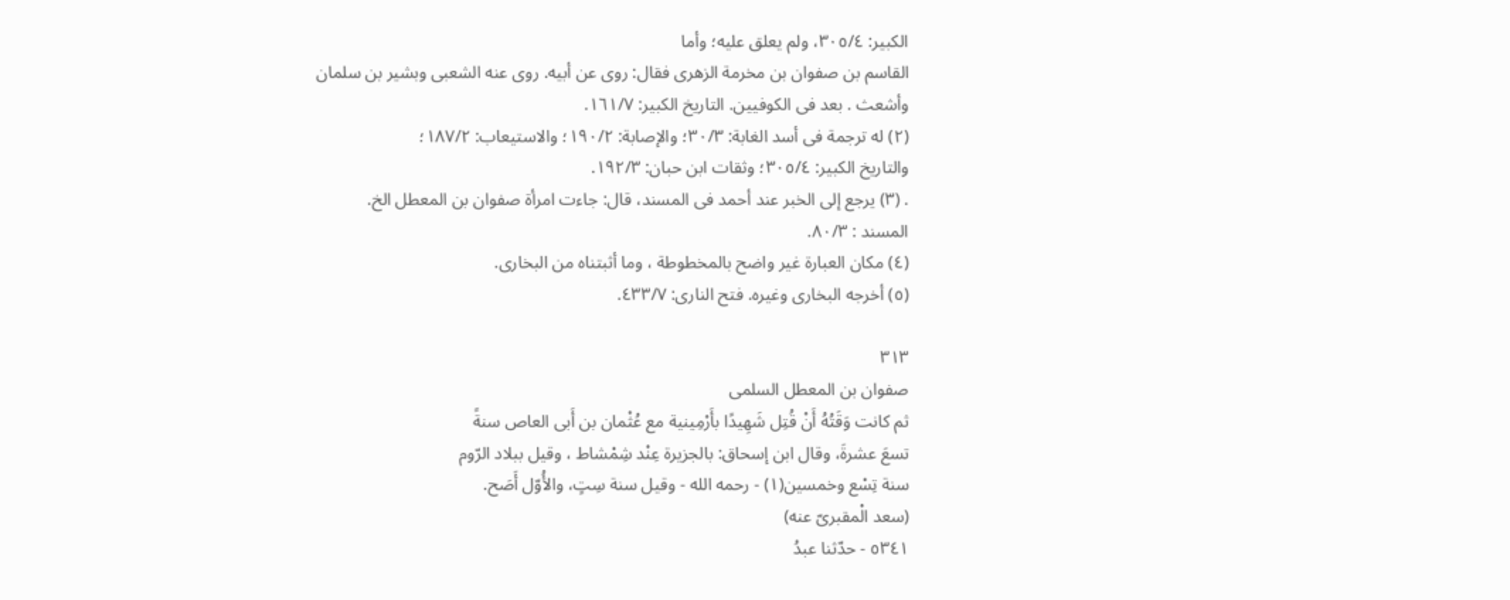الكبير: ٣٠٥/٤، ولم يعلق عليه؛ وأما
القاسم بن صفوان بن مخرمة الزهرى فقال: روى عن أبيه. روى عنه الشعبى وبشير بن سلمان
وأشعث . بعد فى الكوفيين. التاريخ الكبير: ١٦١/٧.
(٢) له ترجمة فى أسد الغابة: ٣٠/٣؛ والإصابة: ١٩٠/٢؛ والاستيعاب: ١٨٧/٢؛
والتاريخ الكبير: ٣٠٥/٤؛ وثقات ابن حبان: ١٩٢/٣.
. (٣) يرجع إلى الخبر عند أحمد فى المسند، قال: جاءت امرأة صفوان بن المعطل الخ.
المسند : ٨٠/٣.
(٤) مكان العبارة غير واضح بالمخطوطة ، وما أثبتناه من البخارى.
(٥) أخرجه البخارى وغيره. فتح النارى: ٤٣٣/٧.

٣١٣
صفوان بن المعطل السلمى
ثم كانت وَقَتُهُ أَنْ قُتِل شَهِيدًا بأَرْمِينية مع عُثْمان بن أَبى العاص سنةً
تسعَ عشرةَ، وقال ابن إسحاق: بالجزيرة عِنْد شِمْشاط ، وقيل ببلاد الرّوم
سنة تِسْع وخمسين(١) - رحمه الله - وقيل سنة سِتٍ، والأُوّل أَصَح.
(سعد الْمقبریّ عنه)
٥٣٤١ - حدّثنا عبدُ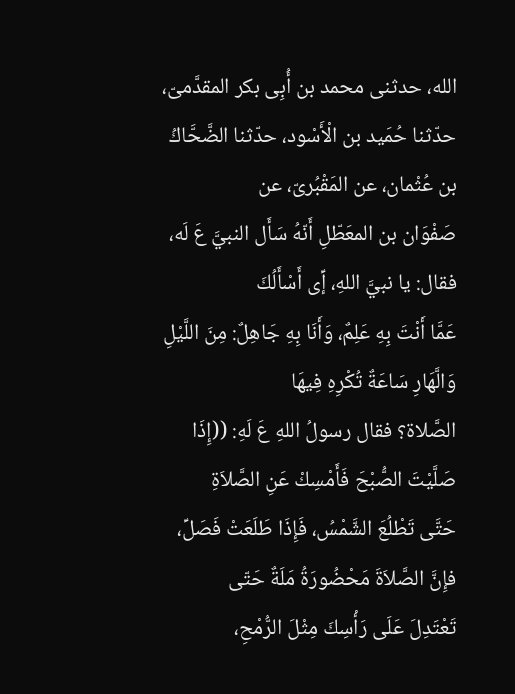الله، حدثنى محمد بن أُبِى بكر المقدَّمىّ،
حدّثنا حُمَيد بن الْأَسْود، حدّثنا الضَّحَّاكُ بن عُثْمان، عن المَقْبُرىّ، عن
صَفْوَان بن المعَطّلِ أَنّهُ سَأَل النبيَّ عَ لَه، فقال: يا نبيَّ اللهِ، إِّى أَسْأَلُكَ
عَمَّا أَنْتَ بِهِ عَلِمٌ، وَأَنَا بِهِ جَاهِلٌ: مِنَ اللَّيْلِ وَالَّهَارِ سَاعَةٌ تُكْرِهِ فِيهَا
الصَّلاة؟ فقال رسولُ اللهِ عَ لَهِ: ((إِذَا صَلَّيْتَ الصُّبْحَ فَأَمْسِكْ عَنِ الصَّلاَةِ
حَتَّى تَطْلُعَ الشَّمْسُ، فَإِذَا طَلَعَتْ فَصَلِّ، فإِنَّ الصَّلاَةَ مَحْضُورَةُ مَلَةٌ حَتّى
تَعْتَدِلَ عَلَى رَأْسِكَ مِثْلَ الرُّمْحِ،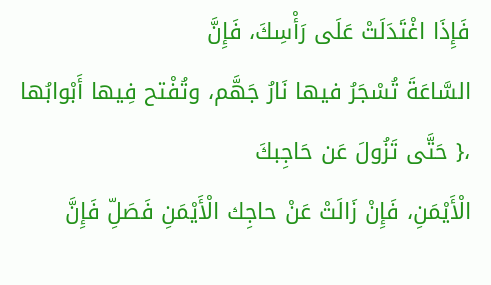فَإِذَا اغْتَدَلَتْ عَلَى رَأْسِكَ، فَإِنَّ
السَّاعَةَ تُسْجَرُ فيها نَارُ جَهَّم، وتُفْتح فِيها أَبْوابُها ،{ حَتَّى تَزُولَ عَن حَاجِبكَ
الْأَيْمَنِ، فَإِنْ زَالَتْ عَنْ حاجِك الْأَيْمَنِ فَصَلِّ فَإِنَّ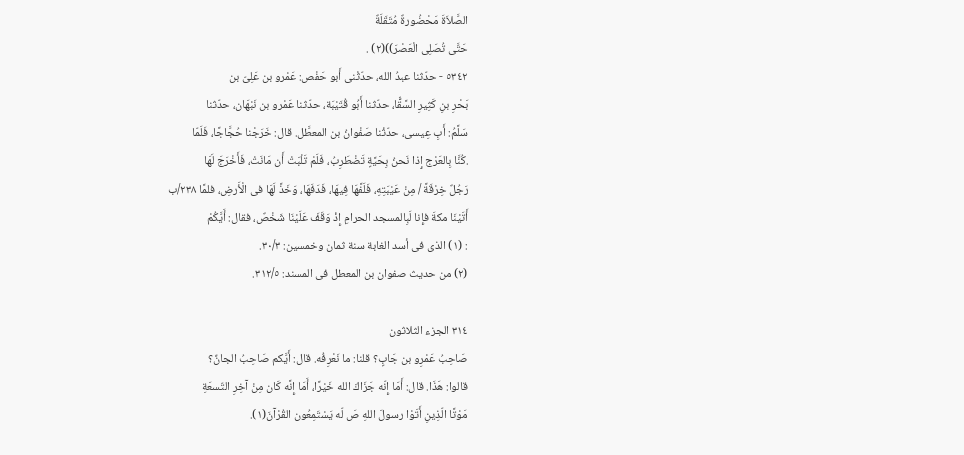الصَّلاَةَ مَحْضُورةٌ مُتَقَلَةٌ
حَتَّى تُصَلِى الْعَصْرَ))(٢) .
٥٣٤٢ - حدّثنا عبدُ الله، حدّثْنى أَبو حَفْص: عَمْرو بن عَلِىّ بن
بَحْرِ بنِ كَثِيرِ السَّقًّا، حدّثنا أَبُو قُتَيْبَة، حدّثنا عَمْرو بن نَبْهَان، حدّثنا
سَلَّمُ: أَبِ عِيسى، حدّثْنا صَفْوانُ بن المعطَّل. قال: خَرَجْنا حُجَّاجًا، فَلَمّا
.كُنَّا بِالعَرْج إِذا نَحنُ بِحَيَّةٍ تَضْطَرِبُ، فَلَمْ تَلْبَتْ أَن مَانَتْ، فَأَخْرَجَ لَهَا
رَجُلٌ خِرْقَةً / مِنْ عَيْبَتِهِ، فَلَفَّهَا فِيهَا، فَدَفَهَا، وَخَذَّ لَهَا فى الْأَرضِ، فلمَّا ٢٣٨/ب
أَتَيْنَا مكةَ فإِنا لَبِالمسجد الحرامِ إِذْ وَقَفَ عَلَيْنَا شَخْصٌ، فقال: أَيَّكُمْ
: (١) الذى فى أسد الغابة سنة ثمان وخمسين: ٣٠/٣.
(٢) من حديث صفوان بن المعطل فى المسند: ٣١٢/٥.

٣١٤ الجزء الثلاثون
صَاحِبُ عَمْرِو بن جَابٍ؟ قلنا: ما نَعْرِفُه. قال: أَيَّكم صَاحِبُ الجانِّ؟
قالوا: هَذَا. قال: أَمَا إِنّه جَزَاكَ الله خَيْرًا، أَمَا إِنَّه كَان مِنْ آخِرِ التّسعَةِ
مَوْتَّا الّذِينِ أَتَوْا رسولَ اللهِ صَ لّه يَسْتَمِعُون القُرْآنَ(١).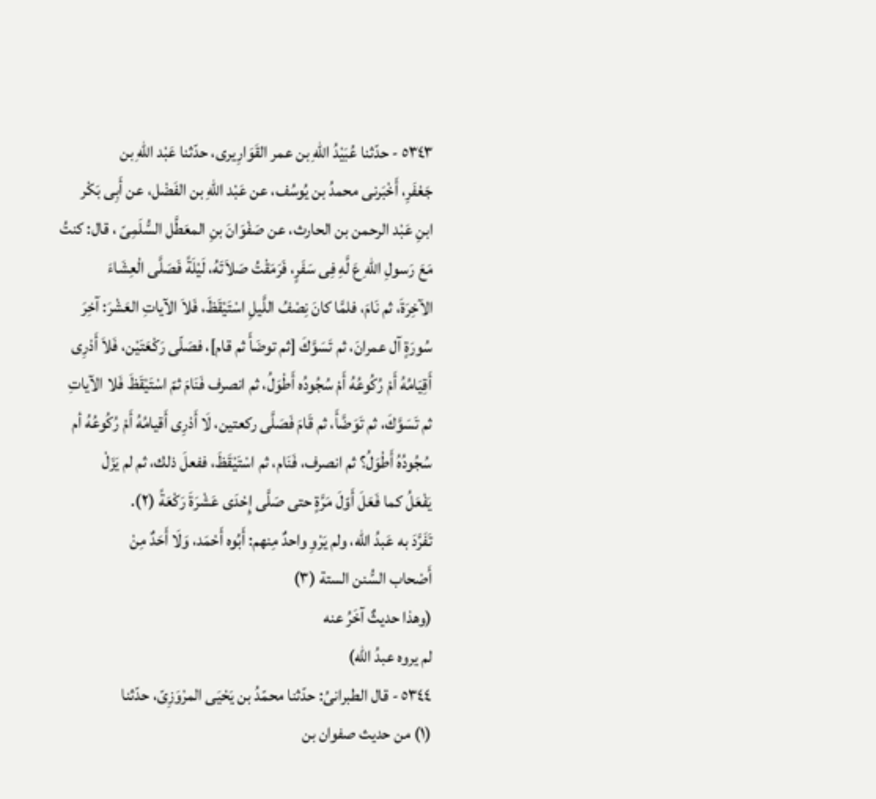٥٣٤٣ - حدّثنا عُبَيْدُ اللهِ بن عمر القَوَارِيرى، حدّثنا عَبْد اللهِ بن
جَعْفَرِ، أَخْبَرنى محمدُ بن يُوسُف، عن عَبْد اللهِ بن الفَضْل، عن أَبِى بَكْر
ابنِ عَبْد الرحمن بن الحارث، عن صَفْوَانَ بنِ المعَطَّل السُّلَمِىّ ، قال: كنتُ
مَعَ رَسولِ اللهِ عَ لَّهِ فِى سَفَرٍ، فَرَمَقْتُ صَلاَتَهُ، لَيْلَةً فَصَلَّى الْعِشَاءَ
الآخِرَةَ، ثم نَامَ، فلمَّا كانَ نِصْفُ اللَّيلِ اسْتَيْقَظَ، فَلاَ الآياتِ العَشْرَ: آخِرَ
سُورَةٍ آل عمرانَ، ثم تَسَوَّكَ [ثم توضَأَ ثم قام]، فصَلّى رَكْعَتَيْن، فَلاَ أَدْرِى
أَقِيَامُهُ أَمْ رُكُوعُهُ أَمْ سُجُودُه أَطْوَلُ، ثم انصرف فَنَامَ ثمّ اسْتَيْقَظَ فَلا الآياتِ
ثم تَسَوَّكَ، ثم تَوَضَّأَ، ثم قَامَ فَصَلَّى ركعتين، لَا أَدْرِى أَقيامُهُ أَمْ رُكُوعُهُ أم
سُجُودُهُ أَطْوَلُ؟ ثم انصرف، فَنَام، ثم اسْتَيْقَظَ، ففعلَ ذلك، ثم لم يَزَلْ
يَفْعَلُ كما فَعَلَ أَوّلَ مَرَّةٍ حتى صَلَّى إِحْدَى عَشْرَةَ رَكْعَةً (٢).
تَفَرَّدَ به عَبدُ الله، ولم يَرْوِ واحدٌ مِنهم: أَبُوه أَحْمَد، وَلَا أَحَدٌ مِنْ
أَصْحاب السُّنن الستة (٣)
(وهذا حديثٌ آخَرُ عنه
لم يروه عبدُ الله)
٥٣٤٤ - قال الطبرانىُ: حدّثنا محمّدُ بن يَحْيَى المرْوَزِىّ، حدّثنا
(١) من حديث صفوان بن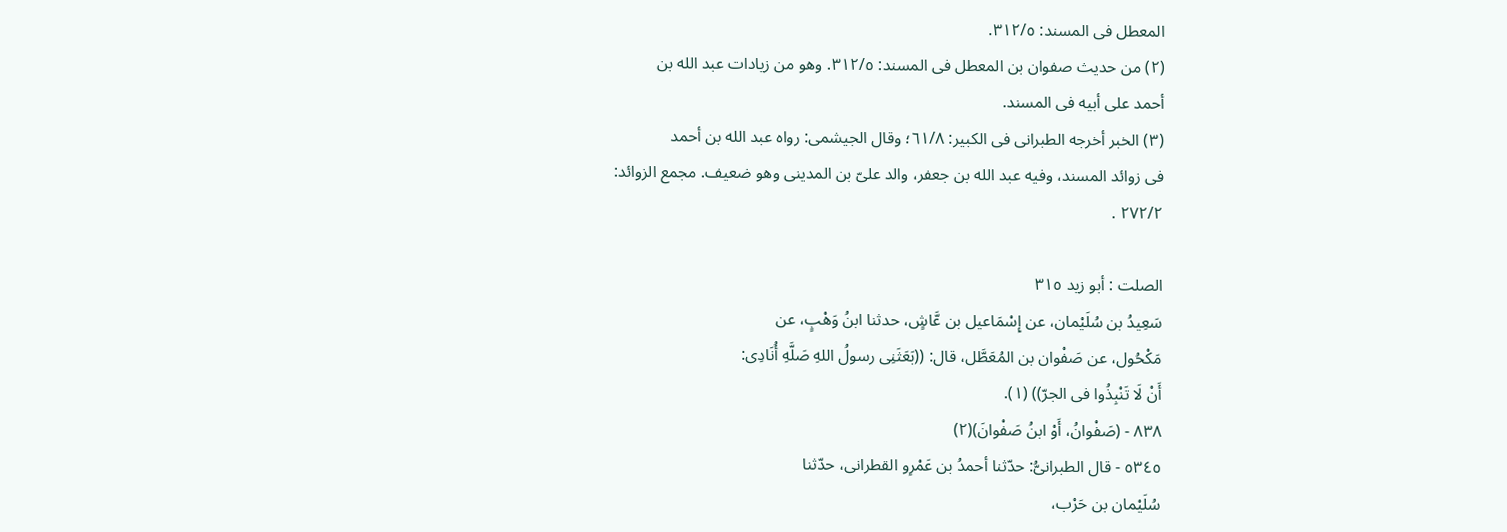المعطل فى المسند: ٣١٢/٥.
(٢) من حديث صفوان بن المعطل فى المسند: ٣١٢/٥. وهو من زيادات عبد الله بن
أحمد على أبيه فى المسند.
(٣) الخبر أخرجه الطبرانى فى الكبير: ٦١/٨؛ وقال الجيشمى: رواه عبد الله بن أحمد
فى زوائد المسند، وفيه عبد الله بن جعفر، والد علىّ بن المدينى وهو ضعيف. مجمع الزوائد:
٢٧٢/٢ .

الصلت : أبو زيد ٣١٥
سَعِيدُ بن سُلَيْمان، عن إِسْمَاعيل بن عَّاشٍ، حدثنا ابنُ وَهْبٍ، عن
مَكْحُول، عن صَفْوان بن المُعَطَّل، قال: ((بَعَثَنِى رسولُ اللهِ صَلَّهِ أُنَادِى:
أَنْ لَا تَنْبِذُوا فى الجرّ)) (١).
٨٣٨ - (صَفْوانُ، أَوْ ابنُ صَفْوانَ)(٢)
٥٣٤٥ - قال الطبرانىُّ: حدّثنا أحمدُ بن عَمْرِو القطرانى، حدّثنا
سُلَيْمان بن حَرْب،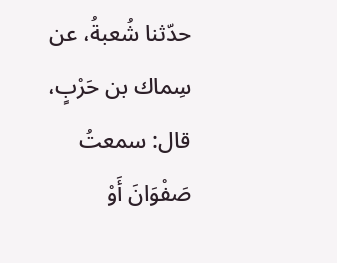حدّثنا شُعبةُ، عن سِماك بن حَرْبٍ، قال: سمعتُ
صَفْوَانَ أَوْ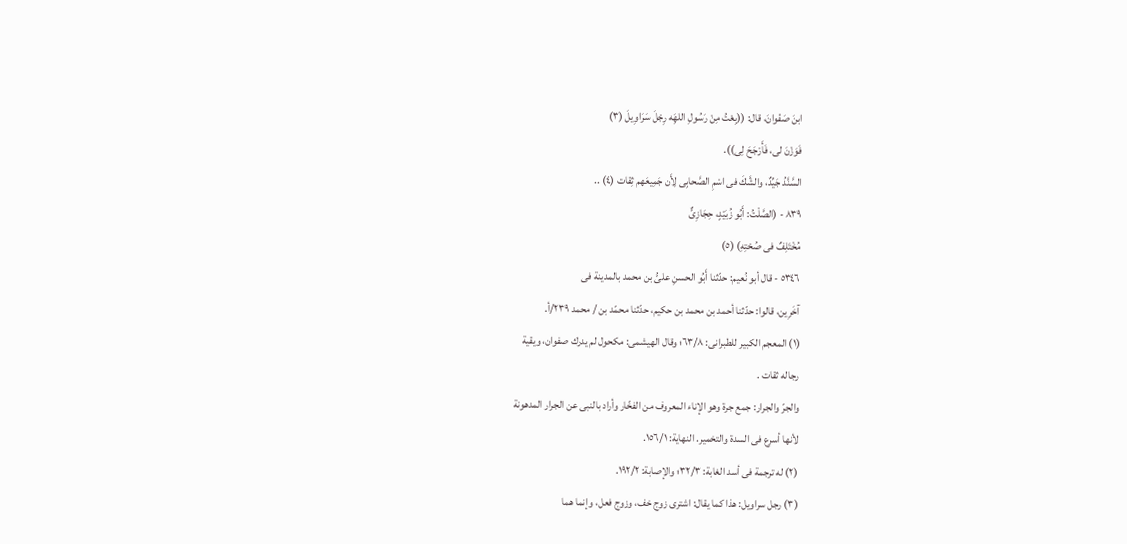ابنَ صَفْوانَ، قال: ((بِعْتُ مِنْ رَسُولِ اللهَِه رِجْلَ سَرَاوِيلَ (٣)
فَوَزْنَ لى، فَأَرْجَحَ لِى)).
السَّنَّدُ جَيِّدٌ، والشَّكَ فى اسْمِ الصَّحابِى لِأَن جَمِيعَهم ثِقات (٤) ..
٨٣٩ - (الصَّلْتُ: أَبُو زُبَيْدٍ، حِجَازِىٌّ
مُخْتَلِفٌ فى صُحْتِهِ) (٥)
٥٣٤٦ - قال أبو نُعيم: حدّثنا أَبُو الحسنِ علىُّ بن محمد بالمدينة فى
آخَرِين، قالوا: حدّثنا أحمد بن محمد بن حكيم، حدّثنا محمّد بن / محمد ٢٣٩/أ.
(١) المعجم الكبير للطبرانى: ٦٣/٨؛ وقال الهيشمى: مكحول لم يدرك صفوان، ويقية
رجاله ثقات .
والجرّ والجرار: جمع جرة وهو الإناء المعروف من الفخّار وأراد بالنبى عن الجرار المدهونة
لأنها أسرع فى السدة والتخمير. النهاية: ١٥٦/١.
(٢) له ترجمة فى أسد الغابة: ٣٢/٣؛ والإصابة: ١٩٢/٢.
(٣) رجل سراويل: هذا كما يقال: اشترى زوج خف، وزوج فعل، وإنما هما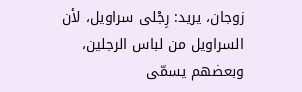زوجان، يريد: رِجْلى سراويل، لأن السراويل من لباس الرجلين، وبعضهم يسمّى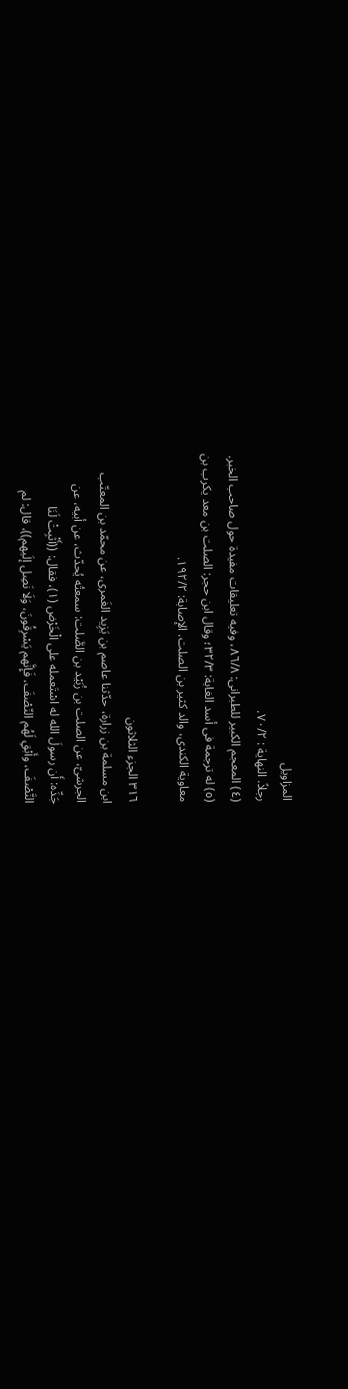المزاويل
رجلاً. النهاية : ٧٠/٢.
(٤) المعجم الكبير للطبرانى: ٨٦/٨، وفيه تعليقات مفيدة حول صاحب الخبر.
(٥) له ترجمة فى أسد الغابة: ٣٢/٣؛ وقال ابن حجر: الصلت بن معد يكرب بن
معاوية الكندى، والد كثير بن الصلت. الإصابة: ١٩٢/٢.

٣١٦ الجزء الثلاثون
ابن مسلمة بن زرارة، حدّثنا عاصم بن يَزِيد الغَمرى، عن محمّد بن المعتّب
الجرشىّ، عن الصلت بن زُبَيْد بن الصَّلت: سمعتُه يُحدّث، عن أبيه، عن
جَدِّه: أَن رسولَ الله له اسْتَعمله على الْخَرْض (١)، فقال: ((أَثْبِتْ لَنَا
النَّصْفَ، وأَبْقِ لَهُم النّصْفَ، فَإِنَّهم يَسْرِقُونَ، وَلَا نَصِل إلَيهم))، قال: لم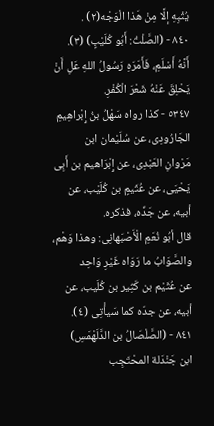يُثْبِهِ إلَّا مِنْ هَذا الْوَجْه(٢) .
٨٤٠ - (الصَّلْتُ: أَبُو كُلَيْبٍ) (٣).
أَنَّهُ أَسْلَمِ، فَأَمَرَهِ رَسُولُ اللهِ عَلِ أَنْ يَحْلِقَ عَنْهُ شَعْرَ الْكُفْرِ.
٥٣٤٧ - كذا رواه سَهْلُ بنُ إِبْراهِيمِ الجَارُودِى، عن سُلَيْمان ابن
مَرْوانِ العَبْدِى، عن إِبْرَاهيم بن أَبِى يَحْيَى، عن عُثَيمٍ بن كُلَيْب، عن
أبيه، عن جَدِّه، فذكره.
قال أبُو نُعَمِ الْأَصْبَهانِى: وهذا وَهْم، والصَّوَابُ ما رَوَاه غَيْرِ وَاحِد
عن عُثَيْم بن كَثِير بن كُلَيب، عن أبيه، عن جدّه كما سَيأْتِى (٤).
٨٤١ - (الصَّلْصَالُ بن الدَّلَهْمَسِ)
ابن جَنْدَلة المحْتَجِب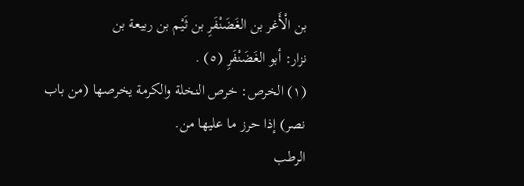بن الْأَغر بن الغَضَنْفَرِ بن ثَيْم بن ربيعة بن
نزار: أبو الغَضَنْفَرِ (٥) .
(١) الخرص: خرص النخلة والكرمة يخرصها (من باب نصر) إذا حرز ما عليها من.
الرطب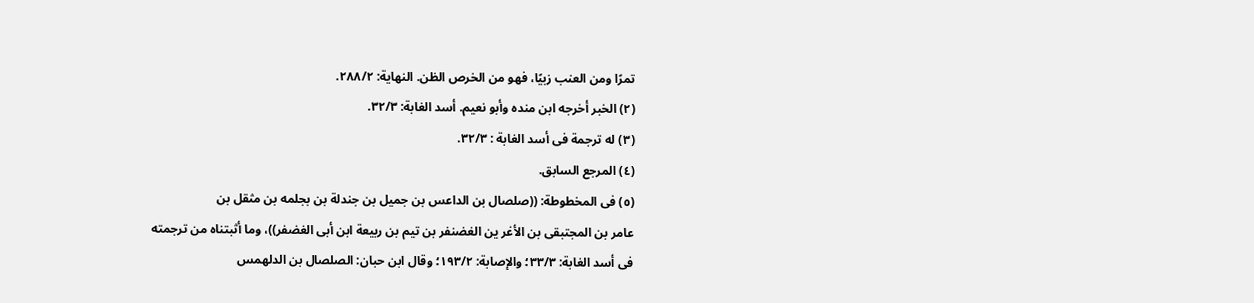تمرًا ومن العنب زبيًا، فهو من الخرص الظن. النهاية: ٢٨٨/٢.
(٢) الخبر أخرجه ابن منده وأبو نعيم. أسد الغابة: ٣٢/٣.
(٣) له ترجمة فى أسد الغابة : ٣٢/٣.
(٤) المرجع السابق.
(٥) فى المخطوطة: ((صلصال بن الداعس بن جميل بن جندلة بن بجلمه بن مثقل بن
عامر بن المجتبقى بن الأغر ين الغضنفر بن تيم بن ربيعة ابن أبى الغضفر))، وما أثبتناه من ترجمته
فى أسد الغابة: ٣٣/٣؛ والإصابة: ١٩٣/٢؛ وقال ابن حبان: الصلصال بن الدلهمس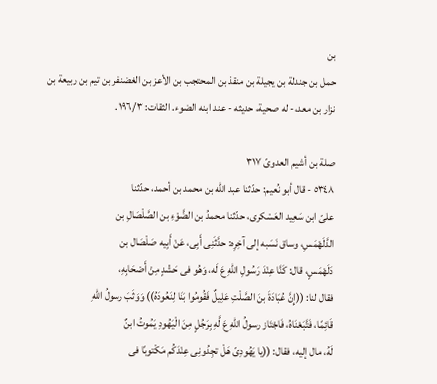بن
حمل بن جندلة بن يجيلة بن منقذ بن المحتجب بن الأعز بن الغضنفر بن تيم بن ربيعة بن
نزار بن معد،- له صحية، حديثه - عند ابنه الضوء. الثقات: ١٩٦/٣.

صلة بن أشيم العدوىّ ٣١٧
٥٣٤٨ - قال أبو نُعيم: حدّثنا عبد الله بن محمد بن أحمد، حدّثنا
علىّ ابن سَعِيد العَسْكرى، حدّثنا محمدُ بن الضَّوْءِ بن الصَّلْصَالِ بن
الدَّلَهْمَسِ، وساق نَسَبه إلى آخِرِه: حدَّثَنِى أَبِى، عَنْ أَبِيه صَلْصَال بن
دَلَهْمَسٍ، قال: كَنَّا عِنْدَ رَسُولِ اللهِ عَ لَه، وَهُو فى حَشْدٍ مِنْ أَصْحَابِهِ،
فقال لنا: ((إِنَّ عُبَادَةَ بنَ الصَّلْتِ عَلِيلٌ فَقُومُوا بَنَا لِنَعُودَهُ)) وَوَثَبَ رسولُ اللهِ
قَائِمًا، فَتَّبَعْنَاهُ، فَاجْتَاز رسولُ اللهِ عَ لَّهِ بِرَجُلٍ مِنَ الْيَهُودِ يَمُوتُ ابنٌ
لَهُ، مال إليه، فقال: ((يا يَهُودِىّ هَلْ تجِدُونِى عِنْدَكُم مَكْتوبًا فى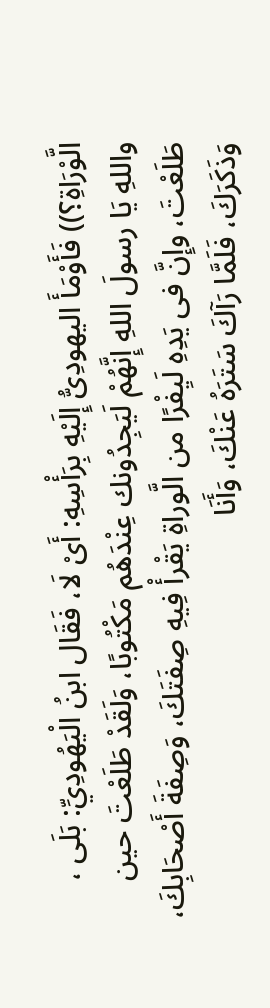الَّوْرَاةِ؟)) فَأَوْمَأَ اليهودِىُّ إِلَيْهِ بِرَأْسِهِ: أَىْ لَا، فَقَال ابنُ الْيَهُودِيِّ: بَلَى ،
واللهِ يَا رسولَ اللهِ إِنَّهُمْ لَيَجِدُونك عِنْدَهُم مَكْتُوبًا، وَلَقَدْ طَلَعْتَ حين
طَلَعْتَ، وإِنَّ فى يَدِهِ لَيِفْرًا من الَّوراةِ يَقْرأْ فِيهِ صِفَتَكَ، وَصِفَةَ أَصْحَابِكَ،
وَذَكَرَكَ، فَلَمَّا رَآكَ سَتَرَهُ عَنْكَ، وَأَنَا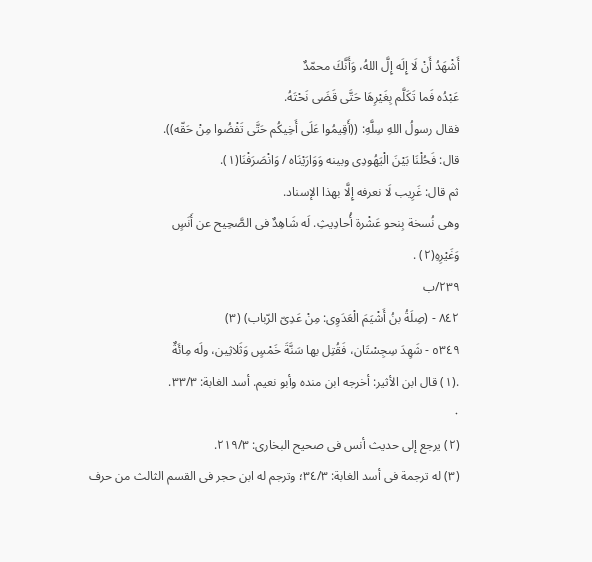أَشْهَدُ أَنْ لَا إِلَه إِلَّ اللهُ، وَأَنَّكَ محمّدٌ
عَبْدُه فَما تَكَلَّم بِغَيْرِهَا حَتَّى قَضَى نَحْتَهُ.
فقال رسولُ اللهِ سِلَّهِ: ((أَقِيمُوا عَلَى أَخِيكُم حَتَّى تَفْضُوا مِنْ حَقّه)).
قال: فَحُلْنَا بَيْنَ الْيَهُودِى وبينه وَوَارَيْنَاه / وَانْصَرَفْنَا(١).
ثم قال: غَرِيب لَا نعرفه إِلَّا بهذا الإسناد.
وهى نُسخة بِنحو عَشْرة أُحادِيثِ. لَه شَاهِدٌ فى الصَّحِيح عن أَنَسٍ
وَغَيْرِهِ(٢) .
٢٣٩/ب
٨٤٢ - (صِلَةُ بنُ أَشْيَمَ الْعَدَوِى: مِنْ عَدِىّ الرّباب) (٣)
٥٣٤٩ - شَهِدَ سِجِسْتَان، فَقُتِل بها سَنَّةَ خَمْسٍ وَثَلاثِين، ولَه مِائَةٌ
.(١) قال ابن الأثير: أخرجه ابن منده وأبو نعيم. أسد الغابة: ٣٣/٣.
٠
(٢) يرجع إلى حديث أنس فى صحيح البخارى: ٢١٩/٣.
(٣) له ترجمة فى أسد الغابة: ٣٤/٣؛ وترجم له ابن حجر فى القسم الثالث من حرف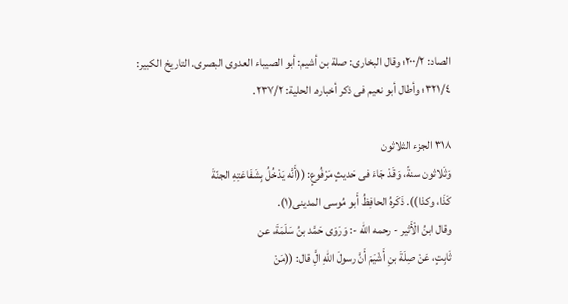الصاد: ٢٠٠/٢؛ وقال البخارى: صلة بن أشيم: أبو الصيباء العدوى البصرى. التاريخ الكبير:
٣٢١/٤؛ وأطال أبو نعيم فى ذكر أخباره. الحلية: ٢٣٧/٢.

٣١٨ الجزء الثلاثون
وَثَلاثون سنةً، وَقَدْ جَاءَ فى حَديثٍ مَرْفُوعٍ: ((أَنَّه يَدْخُلُ بِشَفَاعَتِهِ الجنّةَ
كَذَا، وكذا)). ذَكَرهُ الحافِظُ أَبو مُوسى المدينى(١).
وقال ابنُ الْأَثير - رحمه الله -: وَرَوَى حَمَّد بنُ سَلَمَةَ، عن
ثَابِتٍ، عَنْ صِلَةَ بنِ أَشْيَمَ أَنَّ رسولَ اللهِ الَِّ قال: ((مَنْ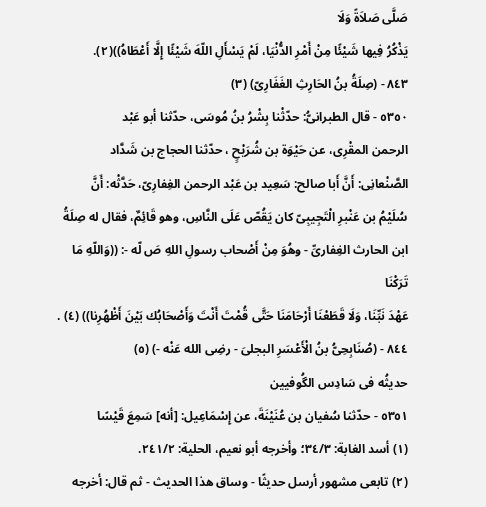صَلَّى صَلاَةً وَلَا
يَذْكُرُ فِيها شَيْئًا مِنْ أَمْرِ الدُّنْيَا، لَمْ يَسْأَلِ اللّهَ شَيْئًا إِلَّا أَعْطَاهُ))(٢).
٨٤٣ - (صِلَةُ بنُ الحَارِثِ الغَفَارِىّ) (٣)
٥٣٥٠ - قال الطبرانىُّ: حدّثْنا بِشْرُ بنُ مُوسَى، حدّثنا أبو عَبْد
الرحمن المقْرِى، عن حَيْوَة بن شُرَيْحٍ ، حدّثنا الحجاج بن شَدَّاد
الصَّنْعانِى: أَنَّ أَبا صالح: سَعِيد بن عَبْد الرحمن الغِفارِىّ، حَدَّثْه: أَنَّ
سُلَيْمُ بن عَنْبرِ الْتَجِيبِىّ كان يَقُصّ عَلَى النَّاسِ، وهو قَائِمٌ، فقال له صِلَةُ
ابن الحارث الغِفارىِّ - وهُوَ مِنْ أَصْحاب رسولِ اللهِ صَ لّه -: ((وَاللّهِ مَا تَرَكْنَا
عَهْدَ نَبِّنَا، وَلَا قَطَعْنَا أَرْحَامَنَا حَتَّى قُمْتَ أَنْتَ وَأَصْحَابُك بَيْنَ أَظْهُرِنا)) (٤) .
٨٤٤ - (صُنَابِحِىُّ بنُ الْأَعْسَرِ البجلىَ - رضِى الله عَنْه -) (٥)
حدیثُه فی سَادِس الگُوفیین
٥٣٥١ - حدّثنا سُفيان بن عُنَيْنَةَ، عن إِسْمَاعِيل: [أنه] سَمِعَ قَيْسًا
(١) أسد الغابة: ٣٤/٣؛ وأخرجه أبو نعيم، الحلية: ٢٤١/٢.
(٢) تابعى مشهور أرسل حديثًا - وساق هذا الحديث - ثم قال: أخرجه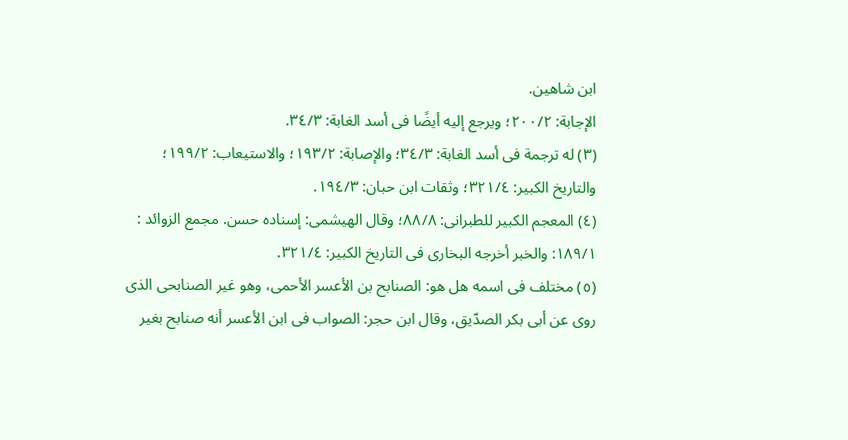ابن شاهين.
الإجابة: ٢٠٠/٢؛ ويرجع إليه أيضًا فى أسد الغابة: ٣٤/٣.
(٣) له ترجمة فى أسد الغابة: ٣٤/٣؛ والإصابة: ١٩٣/٢؛ والاستيعاب: ١٩٩/٢؛
والتاريخ الكبير: ٣٢١/٤؛ وثقات ابن حبان: ١٩٤/٣.
(٤) المعجم الكبير للطبرانى: ٨٨/٨؛ وقال الهيشمى: إسناده حسن. مجمع الزوائد :
١٨٩/١: والخبر أخرجه البخارى فى التاريخ الكبير: ٣٢١/٤.
(٥) مختلف فى اسمه هل هو: الصنابح بن الأعسر الأحمى، وهو غير الصنابحى الذى
روى عن أبى بكر الصدّيق، وقال ابن حجر: الصواب فى ابن الأعسر أنه صنابح بغير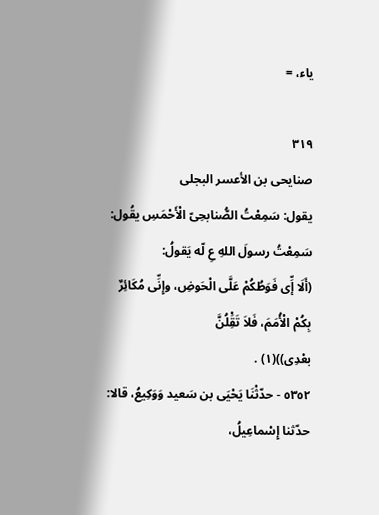ياء، =

٣١٩
صنايحى بن الأعسر البجلى
يقول: سَمِعْتُ الصُّنابحِىّ الْأَحْمَسِ يقُول: سَمِعْتُ رسولَ اللهِ عِ لّه يَقولُ:
(أَلَا إِّى فَوَطُكُمْ عَلَّى الْحَوضِ، وإِنِّى مُكَائِرٌ بِكُمْ الْأُمَمَ، فَلاَ تَقَِْلُنَّ
بعْدِی))(١) .
٥٣٥٢ - حدّثْنَا يَحْيَى بن سَعيد وَوَكِيعُ، قالا: حدّثنا إِسْماعِيلُ،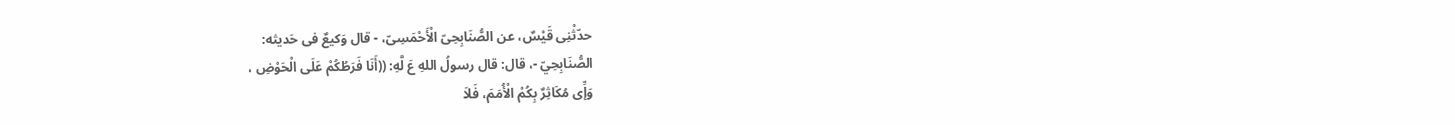حدّثْنِى قَيْسٌ، عن الصُّنَابِحِىّ الْأَحْمَسِىّ، - قال وَكيعٌ فى حَديثه:
الصُّنَابِحِيّ -، قال: قال رسولُ اللهِ عَ لَّهِ: ((أَنَا فَرَطُكُمْ عَلَى الْحَوْضِ ،
وَإِّى مُكَاثِرٌ بِكُمْ الْأُمَمَ، فَلاَ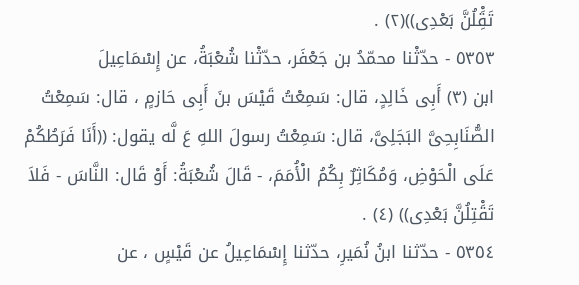تَقَِْلُنَّ بَعْدِى))(٢) .
٥٣٥٣ - حدّثْنا محمّدُ بن جَعْفَر، حدّثْنا شُعْبَةُ، عن إِسْمَاعِيلَ
ابن (٣) أَبِى خَالِدٍ، قال: سَمِعْتُ قَيْسَ بنَ أَبِى حَازمٍ ، قال: سَمِعْتُ
الصُّنَابِحِىَّ البَجَلِىَّ، قال: سَمِعْتُ رسولَ اللهِ عَ لَّه يقول: ((أَنَا فَرَطُكُمْ
عَلَى الْحَوْضِ، وَمُكَاثِرٌ بِكُمُ الْأُمَمَ، - قَالَ شُعْبَةُ: أَوْ قَال: النَّاسَ - فَلاَ
تَقَْتِلُنَّ بَعْدِى)) (٤) .
٥٣٥٤ - حدّثنا ابنُ نُمَيرِ، حدّثنا إِسْمَاعِيلُ عن قَيْسٍ ، عن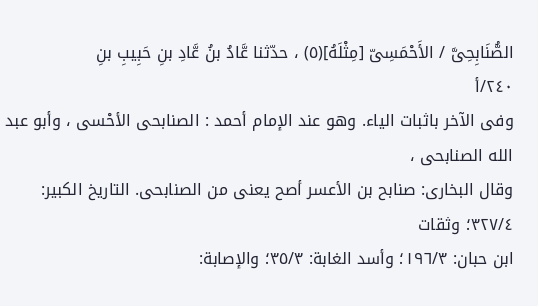الصُّنَابِحِىَّ / الأَحْمَسِىّ [مِثْلَهُ](٥) ، حدّثنا عَّادُ بنُ عَّادِ بنِ حَبِيبِ بنِ
٢٤٠/أ
وفى الآخر باثبات الياء. وهو عند الإمام أحمد : الصنابحى الأحْسى ، وأبو عبد الله الصنابحى ،
وقال البخارى: صنابح بن الأعسر أصح يعنى من الصنابحى. التاريخ الكبير: ٣٢٧/٤؛ وثقات
ابن حبان: ١٩٦/٣؛ وأسد الغابة: ٣٥/٣؛ والإصابة: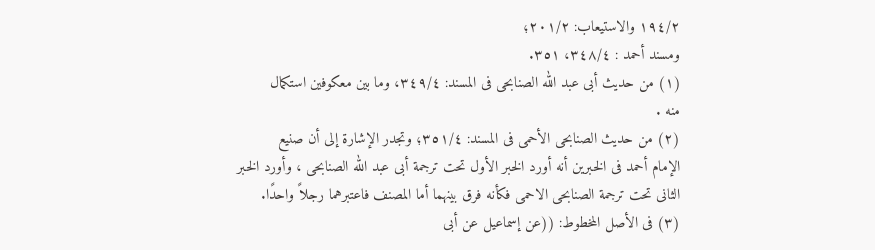١٩٤/٢ والاستيعاب: ٢٠١/٢؛
ومسند أحمد : ٣٤٨/٤، ٣٥١.
(١) من حديث أبى عبد الله الصنابحى فى المسند: ٣٤٩/٤، وما بين معكوفين استكمال
منه .
(٢) من حديث الصنابحى الأحمى فى المسند: ٣٥١/٤؛ وتجدر الإشارة إلى أن صنيع
الإمام أحمد فى الخبرين أنه أورد الخبر الأول تحت ترجمة أبى عبد الله الصنابحى ، وأورد الخبر
الثانى تحت ترجمة الصنابحى الاحمى فكأنه فرق بينهما أما المصنف فاعتبرهما رجلاً واحدًا.
(٣) فى الأصل المخطوط: ((عن إسماعيل عن أبى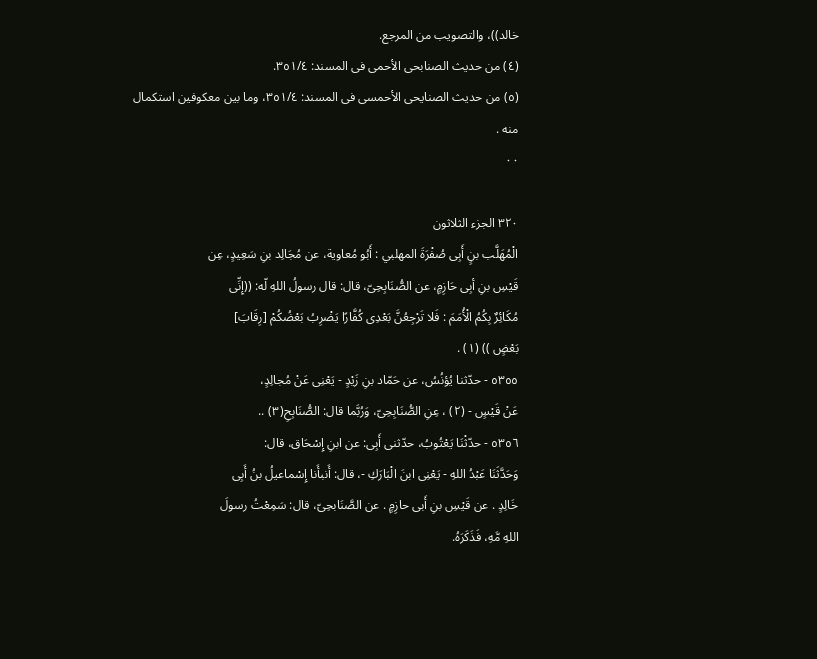خالد))، والتصويب من المرجع.
(٤) من حديث الصنابحى الأحمى فى المسند: ٣٥١/٤.
(٥) من حديث الصنايحى الأحمسى فى المسند: ٣٥١/٤، وما بين معكوفين استكمال
منه .
٠٠

٣٢٠ الجزء الثلاثون
الْمُهَلَّب بنٍ أَبِى صُفْرَةَ المهلبي : أَبُو مُعاوية، عن مُجَالِد بنِ سَعِيدٍ، عِن
قَيْسِ بنِ أبِى حَازِمٍ، عن الصُّنَابِحِىّ، قال: قال رسولُ اللهِ لّه: ((إِنِّى
مُكَائِرٌ بِكُمُ الْأُمَمَ : فَلا تَرْجِعُنَّ بَعْدِى كُفَّارًا يَضْرِبُ بَعْضُكُمْ [رِقَابَ]
بَعْضٍ )) (١) .
٥٣٥٥ - حدّثنا يُؤنُسُ، عن حَمّاد بنِ زَيْدٍ - يَعْنِى عَنْ مُجالِدٍ،
عَنْ قَيْسٍ - (٢) ، عِنِ الصُّنَابِحِىّ، وَرُبَّما قال: الصُّنَابِحِ(٣) ..
٥٣٥٦ - حدّثْنَا يَعْتُوبُ، حدّثنى أَبِى: عن ابنِ إِسْحَاق، قال:
وَحَدَّثَنَا عَبْدُ اللهِ - يَعْنِى ابنَ الْبَارَكِ -، قال: أَنبأَنا إِسْماعيلُ بنُ أَبِى
خَالِدٍ . عن قَيْسِ بنِ أَبى حازِمٍ . عن الصَّنَابحِىّ، قال: سَمِعْتُ رسولَ
اللهِ مَّهِ، فَذَكَرَهُ.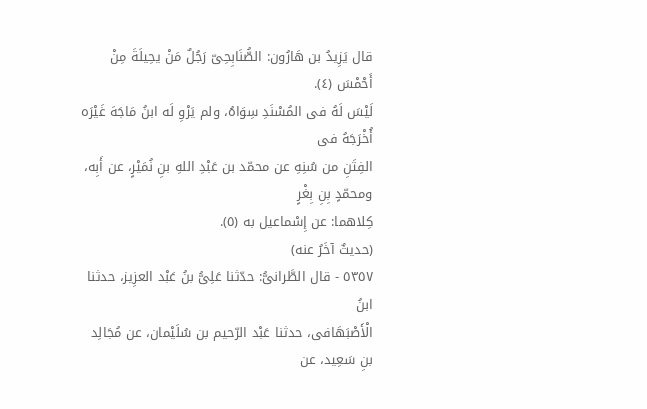قال يَزِيدُ بن هَارُون: الصُّنَابِحِىّ رَجُلٌ مَنْ يحِيلَةَ مِنْ أَحْمْسَ (٤).
لَيْسَ لَهُ فى المُسْنَدِ سِوَاهُ، ولم يَرْوِ لَه ابنُ مَاجَهَ غَيْرَه أُخْرَجَهُ فى
الفِتَنِ من سُنِهِ عن محمّد بن عَبْدِ اللهِ بنِ نُمَيْرٍ، عن أَبِه، ومحمّدٍ بِنِ بِغْرٍ
كِلاهما: عن إِسْماعيل به (٥).
(حديثٌ آخَرُ عنه)
٥٣٥٧ - قال الطَّرانىُّ: حدّثنا عَلِىُّ بنُ عَبْد العزِيز، حدثنا ابنُ
الْأَصْبَهَافى، حدثنا عَبْد الرّحيم بن سُلَيْمان، عن مُجَالِد بنِ سَعِيد، عن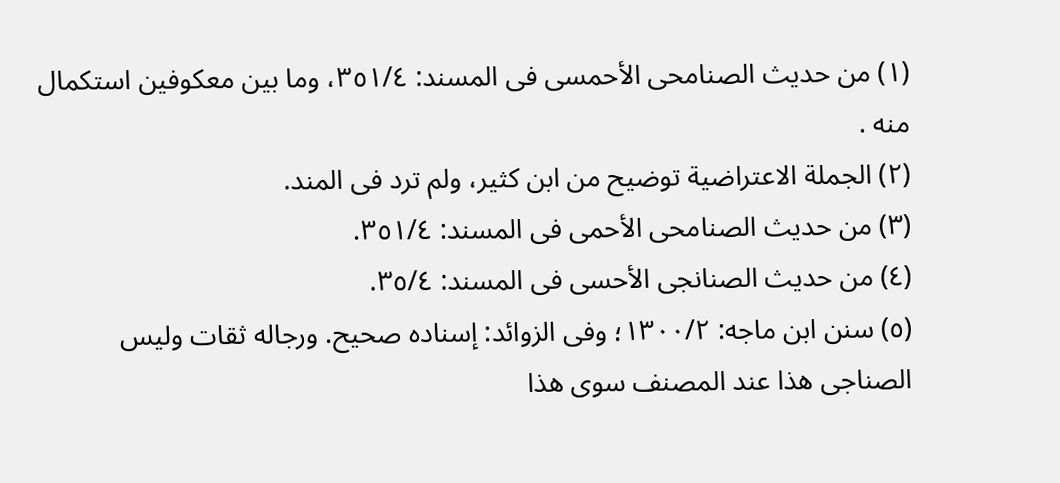(١) من حديث الصنامحى الأحمسى فى المسند: ٣٥١/٤، وما بين معكوفين استكمال
منه .
(٢) الجملة الاعتراضية توضيح من ابن كثير، ولم ترد فى المند.
(٣) من حديث الصنامحى الأحمى فى المسند: ٣٥١/٤.
(٤) من حديث الصنانجى الأحسى فى المسند: ٣٥/٤.
(٥) سنن ابن ماجه: ١٣٠٠/٢؛ وفى الزوائد: إسناده صحيح. ورجاله ثقات وليس
الصناجى هذا عند المصنف سوى هذا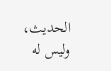الحديث، وليس له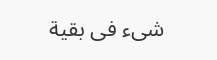شىء فى بقية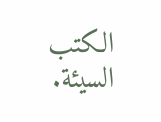الكتب السيئة.